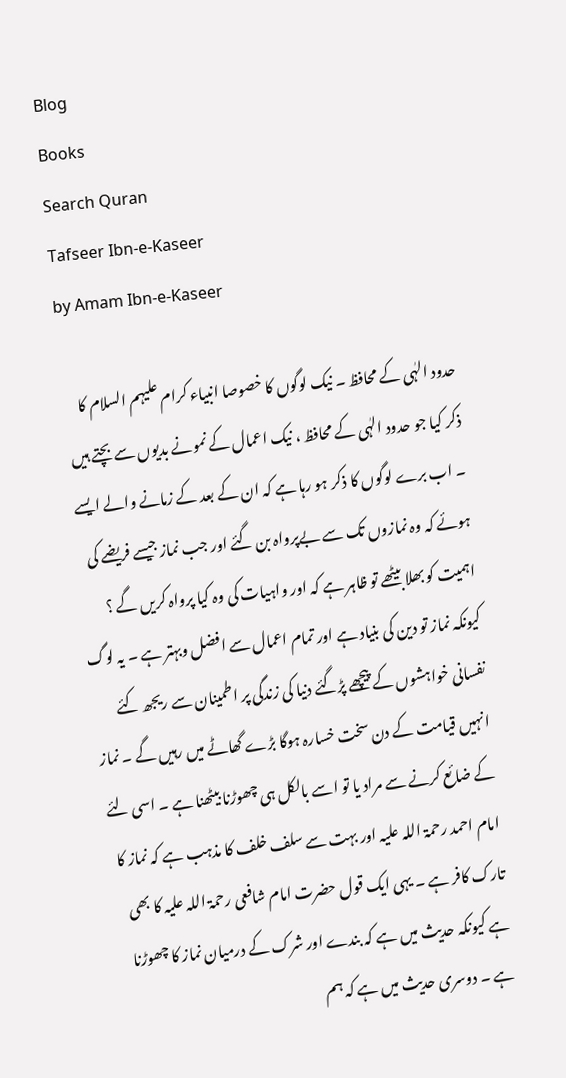Blog
Books
Search Quran
Tafseer Ibn-e-Kaseer
by Amam Ibn-e-Kaseer

حدود الہٰی کے محافظ ۔ نیک لوگوں کا خصوصا انبیاء کرام علیہم السلام کا ذکر کیا جو حدود الہٰی کے محافظ ، نیک اعمال کے نمونے بدیوں سے بچتے ہیں ۔ اب برے لوگوں کا ذکر ہو رہا ہے کہ ان کے بعد کے زمانے والے ایسے ہوئے کہ وہ نمازوں تک سے بےپرواہ بن گئے اور جب نماز جیسے فریضے کی اہمیت کو بھلا بیٹھے تو ظاہر ہے کہ اور واہیات کی وہ کیا پرواہ کریں گے ؟ کیونکہ نماز تو دین کی بنیاد ہے اور تمام اعمال سے افضل وبہتر ہے ۔ یہ لوگ نفسانی خواہشوں کے پیچھے پڑگئے دنیا کی زندگی پر اطمینان سے ریجھ کئے انہیں قیامت کے دن سخت خسارہ ہوگا بڑے گھاٹے میں رہیں گے ۔ نماز کے ضائع کرنے سے مراد یا تو اسے بالکل ہی چھوڑنا بیٹھنا ہے ۔ اسی لئے امام احمد رحمۃ اللہ علیہ اور بہت سے سلف خلف کا مذہب ہے کہ نماز کا تارک کافر ہے ۔ یہی ایک قول حضرت امام شافعی رحمۃ اللہ علیہ کا بھی ہے کیونکہ حدیث میں ہے کہ بندے اور شرک کے درمیان نماز کا چھوڑنا ہے ۔ دوسری حدیث میں ہے کہ ہم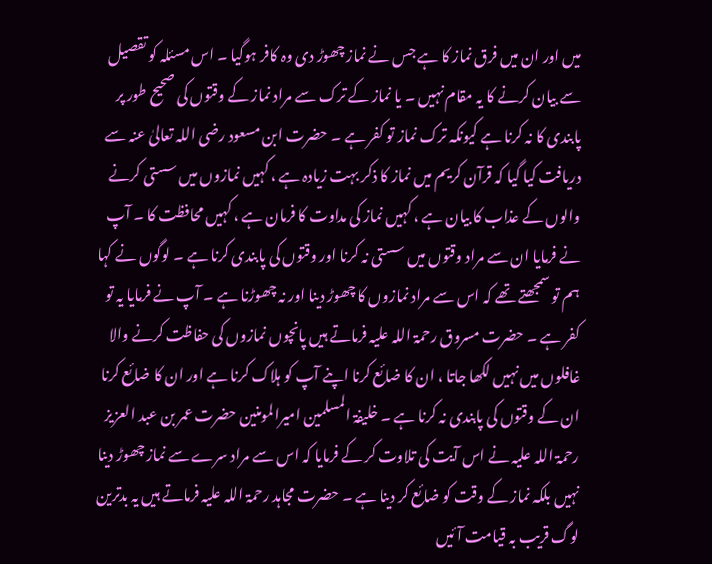میں اور ان میں فرق نماز کا ہے جس نے نماز چھوڑ دی وہ کافر ہوگیا ۔ اس مسئلہ کو تقصیل سے بیان کرنے کا یہ مقام نہیں ۔ یا نماز کے ترک سے مراد نماز کے وقتوں کی صحیح طور پر پابندی کا نہ کرنا ہے کیونکہ ترک نماز تو کفر ہے ۔ حضرت ابن مسعود رضی اللہ تعالیٰ عنہ سے دریافت کیا گیا کہ قرآن کریم میں نماز کا ذکر بہت زیادہ ہے ، کہیں نمازوں میں سستی کرنے والوں کے عذاب کا بیان ہے ، کہیں نماز کی مداوت کا فرمان ہے ، کہیں محافظت کا ۔ آپ نے فرمایا ان سے مراد وقتوں میں سستی نہ کرنا اور وقتوں کی پابندی کرنا ہے ۔ لوگوں نے کہا ہم تو سمجھتے تھے کہ اس سے مراد نمازوں کا چھوڑ دینا اور نہ چھوڑنا ہے ۔ آپ نے فرمایا یہ تو کفر ہے ۔ حضرت مسروق رحمۃ اللہ علیہ فرماتے ہیں پانچوں نمازوں کی حفاظت کرنے والا غافلوں میں نہیں لکھا جاتا ، ان کا ضائع کرنا اپنے آپ کو ہلاک کرنا ہے اور ان کا ضائع کرنا ان کے وقتوں کی پابندی نہ کرنا ہے ۔ خلیفۃ المسلمین امیرالمومنین حضرت عمر بن عبد العزیز رحمۃ اللہ علیہ نے اس آیت کی تلاوت کر کے فرمایا کہ اس سے مراد سرے سے نماز چھوڑ دینا نہیں بلکہ نماز کے وقت کو ضائع کر دینا ہے ۔ حضرت مجاہد رحمۃ اللہ علیہ فرماتے ہیں یہ بدترین لوگ قریب بہ قیامت آئیں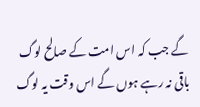گے جب کہ اس امت کے صالح لوگ باقی نہ رہے ہوں گے اس وقت یہ لوگ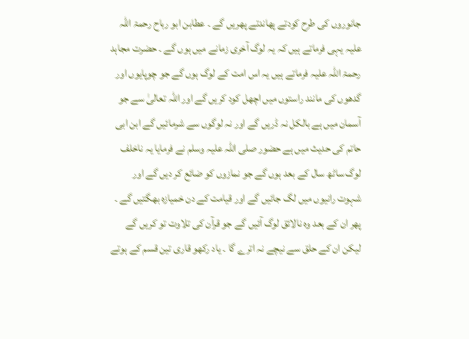جانوروں کی طرح کودتے پھاندتے پھریں گے ۔ عطابن ابو رباح رحمۃ اللہ علیہ یہی فرماتے ہیں کہ یہ لوگ آخری زمانے میں ہوں گے ۔ حضرت مجاہد رحمۃ اللہ علیہ فرماتے ہیں یہ اس امت کے لوگ ہوں گے جو چوپایوں اور گدھوں کی مانند راستوں میں اچھل کود کریں گے اور اللہ تعالیٰ سے جو آسمان میں ہے بالکل نہ ڈریں گے اور نہ لوگوں سے شرمائیں گے ابن ابی حاتم کی حدیث میں ہے حضور صلی اللہ علیہ وسلم نے فرمایا یہ ناخلف لوگ ساٹھ سال کے بعد ہوں گے جو نمازوں کو ضائع کر دیں گے اور شہوت رانیوں میں لگ جائیں گے اور قیامت کے دن خمیازہ بھگتیں گے ۔ پھر ان کے بعد وہ نالائق لوگ آئیں گے جو قرآن کی تلاوت تو کریں گے لیکن ان کے حلق سے نیچے نہ اترے گا ۔ یاد رکھو قاری تین قسم کے ہوتے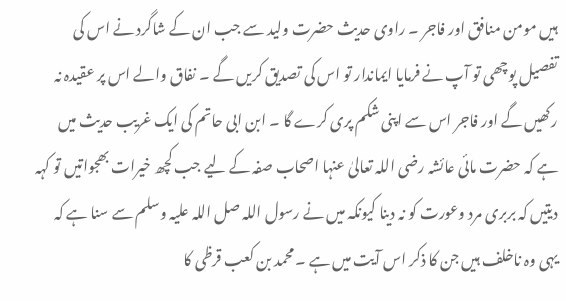ہیں مومن منافق اور فاجر ۔ راوی حدیث حضرت ولید سے جب ان کے شاگرد نے اس کی تفصیل پوچھی تو آپ نے فرمایا ایماندار تو اس کی تصدیق کریں گے ۔ نفاق والے اس پر عقیدہ نہ رکھیں گے اور فاجر اس سے اپنی شکم پری کرے گا ۔ ابن ابی حاتم کی ایک غریب حدیث میں ہے کہ حضرت مائی عائشہ رضی اللہ تعالیٰ عنہا اصحاب صفہ کے لیے جب کچھ خیرات بھجواتیں تو کہہ دیتیں کہ بربری مرد وعورت کو نہ دینا کیونکہ میں نے رسول اللہ صل اللہ علیہ وسلم سے سنا ہے کہ یہی وہ ناخلف ہیں جن کا ذکر اس آیت میں ہے ۔ محمد بن کعب قرظی کا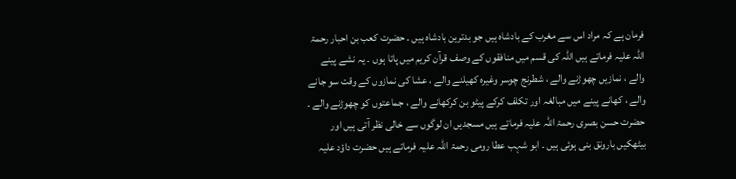فرمان ہے کہ مراد اس سے مغرب کے بادشاہ ہیں جو بدترین بادشاہ ہیں ۔ حضرت کعب بن احبار رحمۃ اللہ علیہ فرماتے ہیں اللہ کی قسم میں منافقوں کے وصف قرآن کریم میں پاتا ہوں ۔ یہ نشے پینے والے ، نمازیں چھوڑنے والے ، شطرنج چوسر وغیرہ کھیلنے والے ، عشا کی نمازوں کے وقت سو جانے والے ، کھانے پینے میں مبالغہ اور تکلف کرکے پیٹو بن کرکھانے والے ، جماعتوں کو چھوڑنے والے ۔ حضرت حسن بصری رحمۃ اللہ علیہ فرماتے ہیں مسجدیں ان لوگوں سے خالی نظر آتی ہیں اور بیٹھکیں بارونق بنی ہوئی ہیں ۔ ابو شہب عطا رومی رحمۃ اللہ علیہ فرماتے ہیں حضرت داؤد علیہ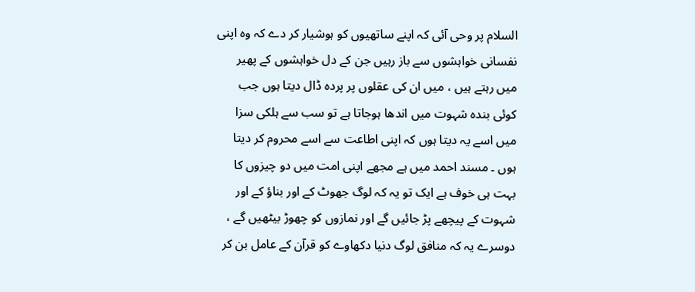السلام پر وحی آئی کہ اپنے ساتھیوں کو ہوشیار کر دے کہ وہ اپنی نفسانی خواہشوں سے باز رہیں جن کے دل خواہشوں کے پھیر میں رہتے ہیں ، میں ان کی عقلوں پر پردہ ڈال دیتا ہوں جب کوئی بندہ شہوت میں اندھا ہوجاتا ہے تو سب سے ہلکی سزا میں اسے یہ دیتا ہوں کہ اپنی اطاعت سے اسے محروم کر دیتا ہوں ۔ مسند احمد میں ہے مجھے اپنی امت میں دو چیزوں کا بہت ہی خوف ہے ایک تو یہ کہ لوگ جھوٹ کے اور بناؤ کے اور شہوت کے پیچھے پڑ جائیں گے اور نمازوں کو چھوڑ بیٹھیں گے ، دوسرے یہ کہ منافق لوگ دنیا دکھاوے کو قرآن کے عامل بن کر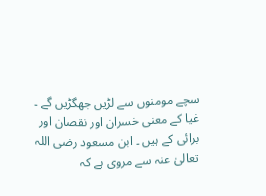سچے مومنوں سے لڑیں جھگڑیں گے ۔ غیا کے معنی خسران اور نقصان اور برائی کے ہیں ۔ ابن مسعود رضی اللہ تعالیٰ عنہ سے مروی ہے کہ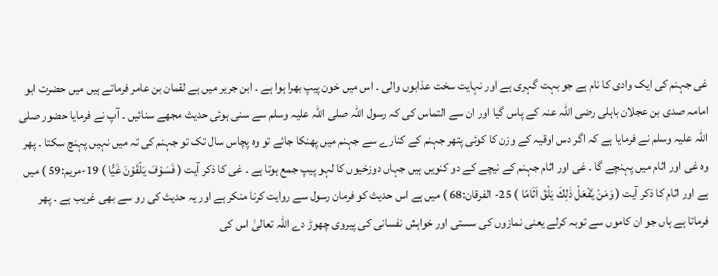غی جہنم کی ایک وادی کا نام ہے جو بہت گہری ہے اور نہایت سخت عذابوں والی ۔ اس میں خون پیپ بھرا ہوا ہے ۔ ابن جریر میں ہے لقمان بن عامر فرماتے ہیں میں حضرت ابو امامہ صدی بن عجلان باہلی رضی اللہ عنہ کے پاس گیا اور ان سے التماس کی کہ رسول اللہ صلی اللہ علیہ وسلم سے سنی ہوئی حدیث مجھے سنائیں ۔ آپ نے فرمایا حضور صلی اللہ علیہ وسلم نے فرمایا ہے کہ اگر دس اوقیہ کے وزن کا کوئی پتھر جہنم کے کنارے سے جہنم میں پھنکا جائے تو وہ پچاس سال تک تو جہنم کی تہ میں نہیں پہنچ سکتا ۔ پھر وہ غی اور اثام میں پہنچے گا ۔ غی اور اثام جہنم کے نیچے کے دو کنویں ہیں جہاں دوزخیوں کا لہو پیپ جمع ہوتا ہے ۔ غی کا ذکر آیت ( فَسَوْفَ يَلْقَوْنَ غَيًّا ) 19-مريم:59 ) میں ہے اور اثام کا ذکر آیت ( وَمَنْ يَّفْعَلْ ذٰلِكَ يَلْقَ اَثَامًا ) 25- الفرقان:68 ) میں ہے اس حدیث کو فرمان رسول سے روایت کرنا منکر ہے اور یہ حدیث کی رو سے بھی غریب ہے ۔ پھر فرماتا ہے ہاں جو ان کاموں سے توبہ کرلے یعنی نمازوں کی سستی اور خواہش نفسانی کی پیروی چھوڑ دے اللہ تعالیٰ اس کی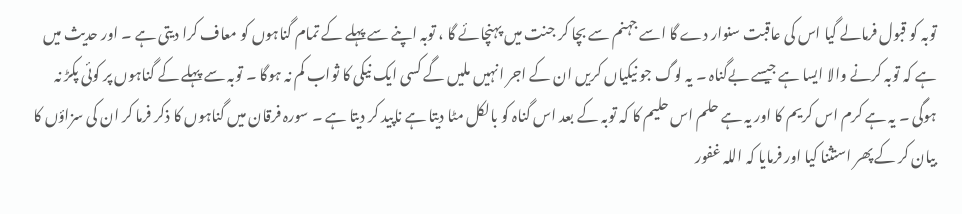توبہ کو قبول فرمالے گیا اس کی عاقبت سنوار دے گا اسے جہنم سے بچا کر جنت میں پہنچائے گا ، توبہ اپنے سے پہلے کے تمام گناہوں کو معاف کرا دیتی ہے ۔ اور حدیث میں ہے کہ توبہ کرنے والا ایسا ہے جیسے بےگناہ ۔ یہ لوگ جو نیکیاں کریں ان کے اجر انہیں ملیں گے کسی ایک نیکی کا ثواب کم نہ ہوگا ۔ توبہ سے پہلے کے گناہوں پر کوئی پکڑ نہ ہوگی ۔ یہ ہے کرم اس کریم کا اور یہ ہے حلم اس حلیم کا کہ توبہ کے بعد اس گناہ کو بالکل مٹا دیتا ہے ناپید کر دیتا ہے ۔ سورہ فرقان میں گناہوں کا ذکر فرما کر ان کی سزاؤں کا بیان کر کے پھر استثنا کیا اور فرمایا کہ اللہ غفور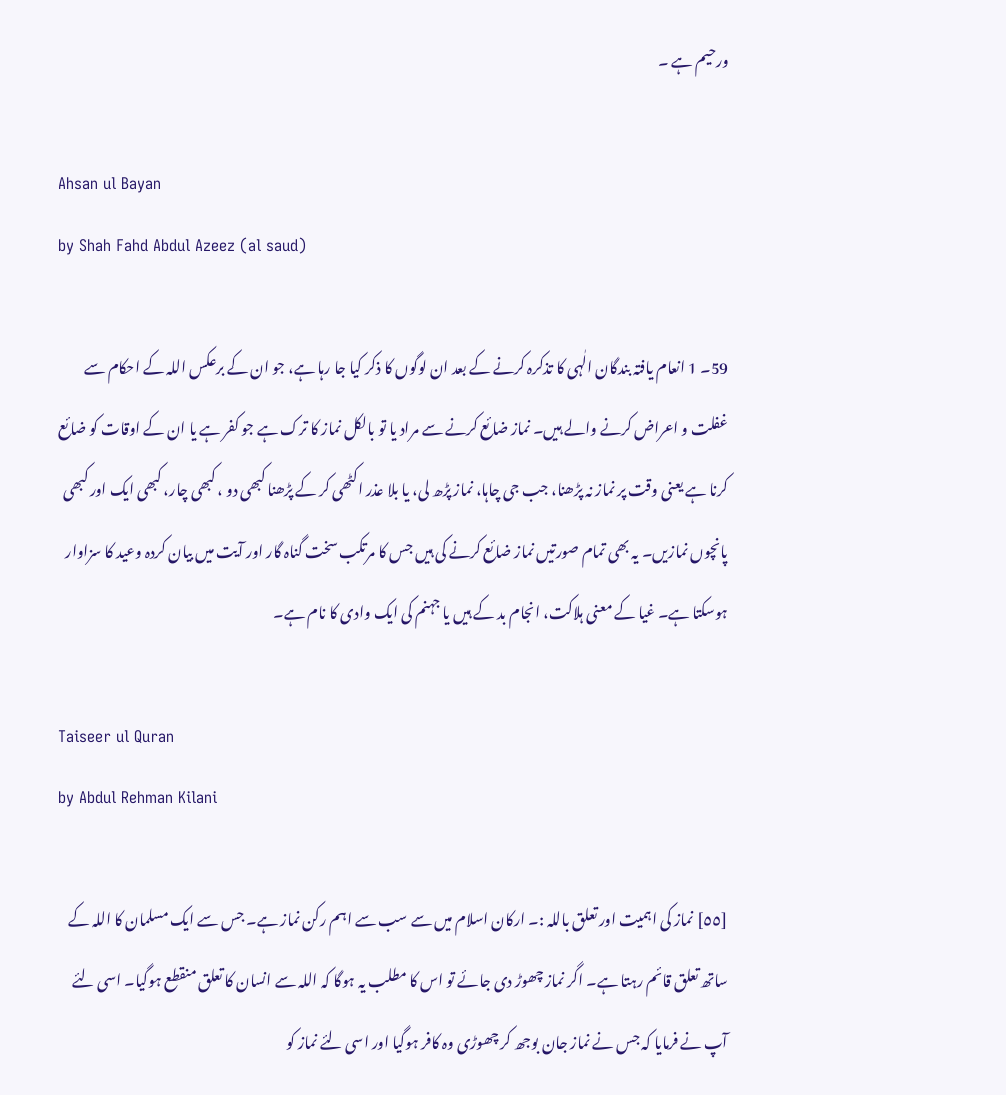ورحیم ہے ۔

Ahsan ul Bayan
by Shah Fahd Abdul Azeez (al saud)

59۔ 1 انعام یافتہ بندگان الٰہی کا تذکرہ کرنے کے بعد ان لوگوں کا ذکر کیا جا رہا ہے، جو ان کے برعکس اللہ کے احکام سے غفلت و اعراض کرنے والے ہیں۔ نماز ضائع کرنے سے مراد یا تو بالکل نماز کا ترک ہے جو کفر ہے یا ان کے اوقات کو ضائع کرنا ہے یعنی وقت پر نماز نہ پڑھنا، جب جی چاہا، نماز پڑھ لی، یا بلا عذر اکٹھی کر کے پڑھنا کبھی دو ، کبھی چار، کبھی ایک اور کبھی پانچوں نمازیں۔ یہ بھی تمام صورتیں نماز ضائع کرنے کی ہیں جس کا مرتکب سخت گناہ گار اور آیت میں بیان کردہ وعید کا سزاوار ہوسکتا ہے۔ غیا کے معنی ہلاکت، انجام بد کے ہیں یا جہنم کی ایک وادی کا نام ہے۔

Taiseer ul Quran
by Abdul Rehman Kilani

[٥٥] نماز کی اہمیت اور تعلق باللہ :۔ ارکان اسلام میں سے سب سے اہم رکن نماز ہے۔ جس سے ایک مسلمان کا اللہ کے ساتھ تعلق قائم رہتا ہے۔ اگر نماز چھوڑ دی جائے تو اس کا مطلب یہ ہوگا کہ اللہ سے انسان کا تعلق منقطع ہوگیا۔ اسی لئے آپ نے فرمایا کہ جس نے نماز جان بوجھ کر چھوڑی وہ کافر ہوگیا اور اسی لئے نماز کو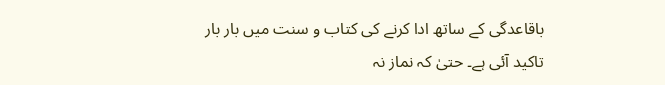باقاعدگی کے ساتھ ادا کرنے کی کتاب و سنت میں بار بار تاکید آئی ہے۔ حتیٰ کہ نماز نہ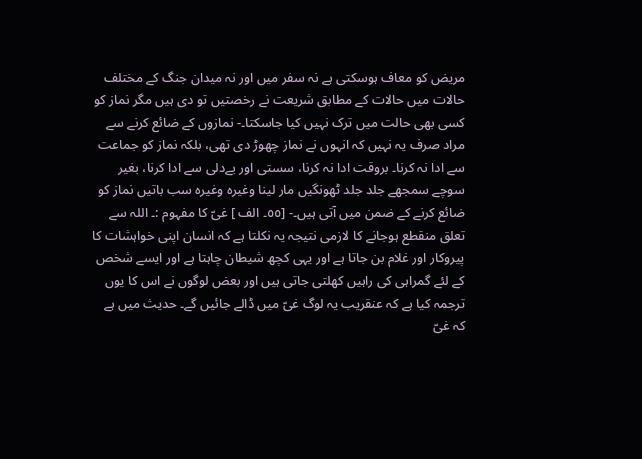مریض کو معاف ہوسکتی ہے نہ سفر میں اور نہ میدان جنگ کے مختلف حالات میں حالات کے مطابق شریعت نے رخصتیں تو دی ہیں مگر نماز کو کسی بھی حالت میں ترک نہیں کیا جاسکتا۔- نمازوں کے ضائع کرنے سے مراد صرف یہ نہیں کہ انہوں نے نماز چھوڑ دی تھی، بلکہ نماز کو جماعت سے ادا نہ کرنا۔ بروقت ادا نہ کرنا، سستی اور بےدلی سے ادا کرنا، بغیر سوچے سمجھے جلد جلد ٹھونگیں مار لینا وغیرہ وغیرہ سب باتیں نماز کو ضائع کرنے کے ضمن میں آتی ہیں۔- [٥٥۔ الف ] غیّ کا مفہوم :۔ اللہ سے تعلق منقطع ہوجانے کا لازمی نتیجہ یہ نکلتا ہے کہ انسان اپنی خواہشات کا پیروکار اور غلام بن جاتا ہے اور یہی کچھ شیطان چاہتا ہے اور ایسے شخص کے لئے گمراہی کی راہیں کھلتی جاتی ہیں اور بعض لوگوں نے اس کا یوں ترجمہ کیا ہے کہ عنقریب یہ لوگ غیّ میں ڈالے جائیں گے۔ حدیث میں ہے کہ غیّ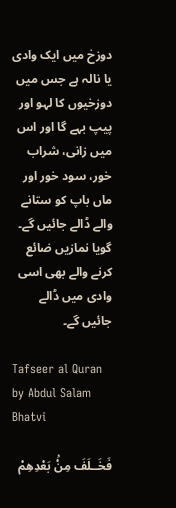دوزخ میں ایک وادی یا نالہ ہے جس میں دوزخیوں کا لہو اور پیپ بہے گا اور اس میں زانی، شراب خور، سود خور اور ماں باپ کو ستانے والے ڈالے جائیں گے۔ گویا نمازیں ضائع کرنے والے بھی اسی وادی میں ڈالے جائیں گے۔

Tafseer al Quran
by Abdul Salam Bhatvi

فَخَــلَفَ مِنْۢ بَعْدِهِمْ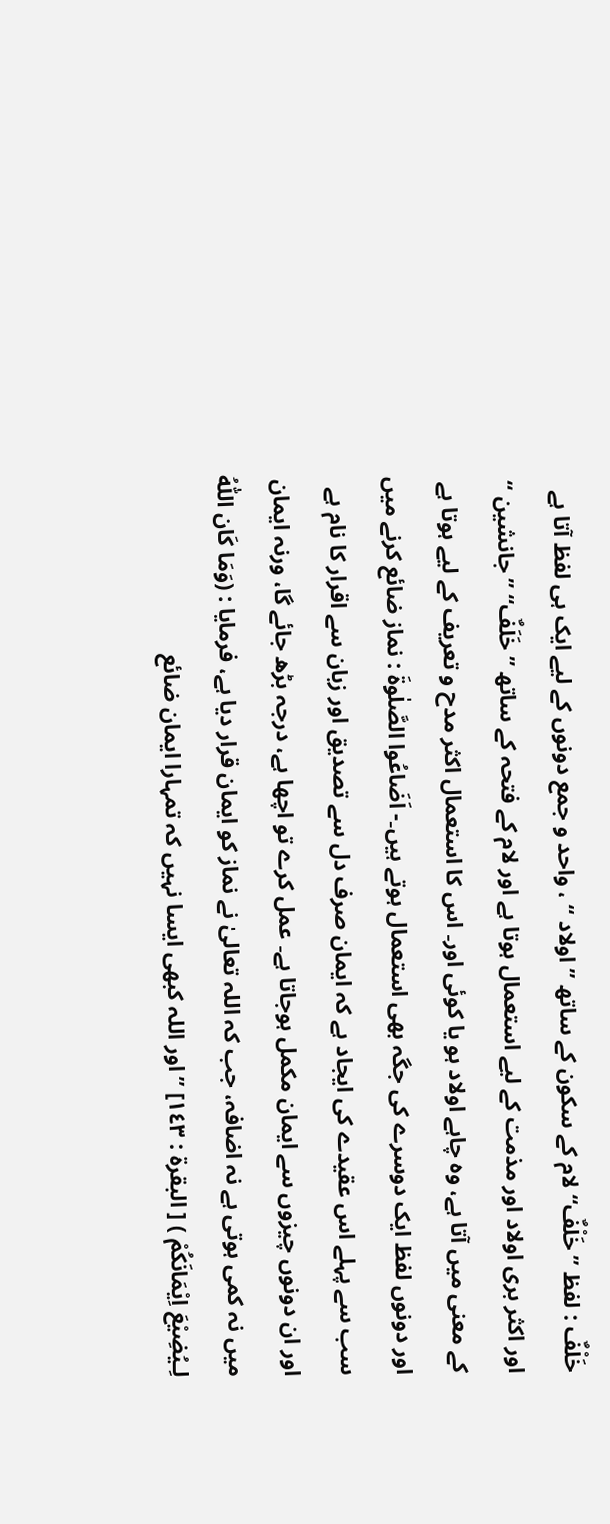خَلْفٌ : لفظ ” خَلْفٌ“ لام کے سکون کے ساتھ ” اولاد “ ، واحد و جمع دونوں کے لیے ایک ہی لفظ آتا ہے اور اکثر بری اولاد اور مذمت کے لیے استعمال ہوتا ہے اور لام کے فتحہ کے ساتھ ” خَلَفٌ“ ” جانشین “ کے معنی میں آتا ہے، وہ چاہے اولاد ہو یا کوئی اور۔ اس کا استعمال اکثر مدح و تعریف کے لیے ہوتا ہے اور دونوں لفظ ایک دوسرے کی جگہ بھی استعمال ہوتے ہیں۔- اَضَاعُوا الصَّلٰوةَ : نماز ضائع کرنے میں سب سے پہلے اس عقیدے کی ایجاد ہے کہ ایمان صرف دل سے تصدیق اور زبان سے اقرار کا نام ہے اور ان دونوں چیزوں سے ایمان مکمل ہوجاتا ہے۔ عمل کرے تو اچھا ہے، درجہ بڑھ جائے گا، ورنہ ایمان میں نہ کمی ہوتی ہے نہ اضافہ، جب کہ اللہ تعالیٰ نے نماز کو ایمان قرار دیا ہے، فرمایا : (وَمَا كَان اللّٰهُ لِـيُضِيْعَ اِيْمَانَكُمْ ) [ البقرۃ : ١٤٣] ” اور اللہ کبھی ایسا نہیں کہ تمہارا ایمان ضائع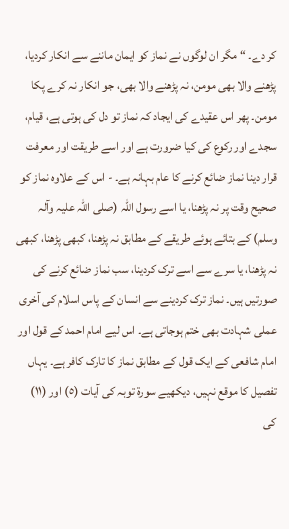کر دے۔ “ مگر ان لوگوں نے نماز کو ایمان ماننے سے انکار کردیا، پڑھنے والا بھی مومن، نہ پڑھنے والا بھی، جو انکار نہ کرے پکا مومن۔ پھر اس عقیدے کی ایجاد کہ نماز تو دل کی ہوتی ہے، قیام، سجدے اور رکوع کی کیا ضرورت ہے اور اسے طریقت اور معرفت قرار دینا نماز ضائع کرنے کا عام بہانہ ہے۔ - اس کے علاوہ نماز کو صحیح وقت پر نہ پڑھنا، یا اسے رسول اللہ (صلی اللہ علیہ وآلہ وسلم) کے بتائے ہوئے طریقے کے مطابق نہ پڑھنا، کبھی پڑھنا، کبھی نہ پڑھنا، یا سرے سے اسے ترک کردینا، سب نماز ضائع کرنے کی صورتیں ہیں۔ نماز ترک کردینے سے انسان کے پاس اسلام کی آخری عملی شہادت بھی ختم ہوجاتی ہے۔ اس لیے امام احمد کے قول اور امام شافعی کے ایک قول کے مطابق نماز کا تارک کافر ہے۔ یہاں تفصیل کا موقع نہیں، دیکھیے سورة توبہ کی آیات (٥) اور (١١) کی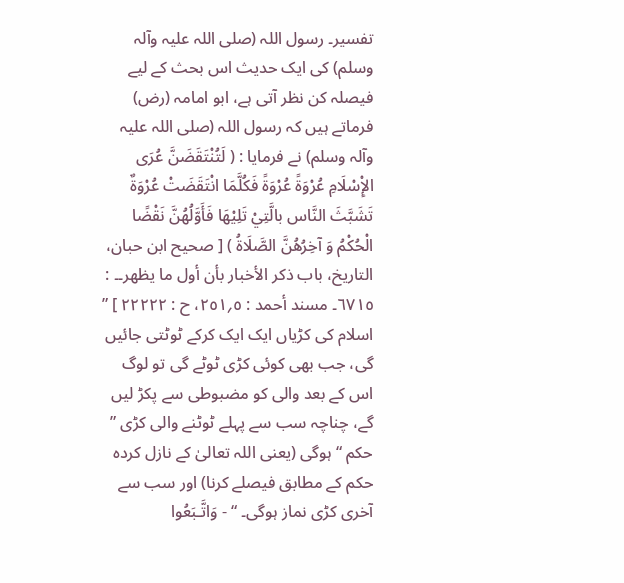تفسیر۔ رسول اللہ (صلی اللہ علیہ وآلہ وسلم) کی ایک حدیث اس بحث کے لیے فیصلہ کن نظر آتی ہے، ابو امامہ (رض) فرماتے ہیں کہ رسول اللہ (صلی اللہ علیہ وآلہ وسلم) نے فرمایا : ( لَتُنْتَقَضَنَّ عُرَی الإِْسْلَامِ عُرْوَۃً عُرْوَۃً فَکُلَّمَا انْتَقَضَتْ عُرْوَۃٌ تَشَبَّثَ النَّاس بالَّتِيْ تَلِیْھَا فَأَوَّلُھُنَّ نَقْضًا الْحُکْمُ وَ آخِرُھُنَّ الصَّلَاۃُ ) [ صحیح ابن حبان، التاریخ، باب ذکر الأخبار بأن أول ما یظھر۔۔ : ٦٧١٥۔ مسند أحمد : ٥؍٢٥١، ح : ٢٢٢٢٢ ] ” اسلام کی کڑیاں ایک ایک کرکے ٹوٹتی جائیں گی، جب بھی کوئی کڑی ٹوٹے گی تو لوگ اس کے بعد والی کو مضبوطی سے پکڑ لیں گے، چناچہ سب سے پہلے ٹوٹنے والی کڑی ” حکم “ ہوگی (یعنی اللہ تعالیٰ کے نازل کردہ حکم کے مطابق فیصلے کرنا) اور سب سے آخری کڑی نماز ہوگی۔ “ - وَاتَّـبَعُوا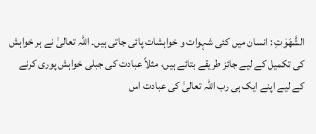الشَّهَوٰتِ : انسان میں کئی شہوات و خواہشات پائی جاتی ہیں۔ اللہ تعالیٰ نے ہر خواہش کی تکمیل کے لیے جائز طریقے بتائے ہیں، مثلاً عبادت کی جبلی خواہش پوری کرنے کے لیے اپنے ایک ہی رب اللہ تعالیٰ کی عبادت اس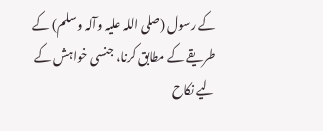کے رسول (صلی اللہ علیہ وآلہ وسلم) کے طریقے کے مطابق کرنا، جنسی خواہش کے لیے نکاح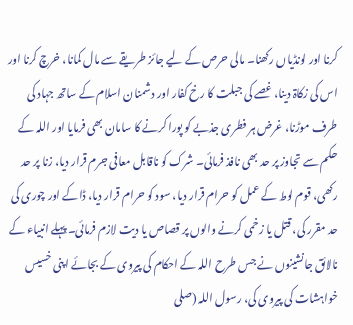کرنا اور لونڈیاں رکھنا۔ مالی حرص کے لیے جائز طریقے سے مال کمانا، خرچ کرنا اور اس کی زکاۃ دینا، غصے کی جبلت کا رخ کفار اور دشمنان اسلام کے ساتھ جہاد کی طرف موڑنا، غرض ہر فطری جذبے کو پورا کرنے کا سامان بھی فرمایا اور اللہ کے حکم سے تجاوز پر حد بھی نافذ فرمائی۔ شرک کو ناقابل معافی جرم قرار دیا، زنا پر حد رکھی، قوم لوط کے عمل کو حرام قرار دیا، سود کو حرام قرار دیا، ڈاکے اور چوری کی حد مقرر کی، قتل یا زخمی کرنے والوں پر قصاص یا دیت لازم فرمائی۔ پہلے انبیاء کے نالائق جانشینوں نے جس طرح اللہ کے احکام کی پیروی کے بجائے اپنی خسیس خواہشات کی پیروی کی، رسول اللہ (صلی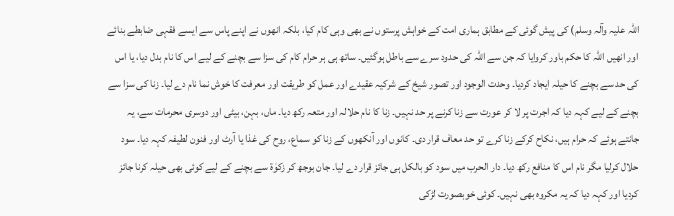اللہ علیہ وآلہ وسلم) کی پیش گوئی کے مطابق ہماری امت کے خواہش پرستوں نے بھی وہی کام کیا، بلکہ انھوں نے اپنے پاس سے ایسے فقہی ضابطے بنائے اور انھیں اللہ کا حکم باور کروایا کہ جن سے اللہ کی حدود سرے سے باطل ہوگئیں۔ ساتھ ہی ہر حرام کام کی سزا سے بچنے کے لیے اس کا نام بدل دیا، یا اس کی حد سے بچنے کا حیلہ ایجاد کردیا۔ وحدت الوجود اور تصور شیخ کے شرکیہ عقیدے اور عمل کو طریقت اور معرفت کا خوش نما نام دے لیا۔ زنا کی سزا سے بچنے کے لیے کہہ دیا کہ اجرت پر لا کر عورت سے زنا کرنے پر حد نہیں۔ زنا کا نام حلالہ اور متعہ رکھ دیا۔ ماں، بہن، بیٹی اور دوسری محرمات سے، یہ جانتے ہوئے کہ حرام ہیں، نکاح کرکے زنا کرے تو حد معاف قرار دی۔ کانوں اور آنکھوں کے زنا کو سماع، روح کی غذا یا آرٹ اور فنون لطیفہ کہہ دیا۔ سود حلال کرلیا مگر نام اس کا منافع رکھ دیا۔ دار الحرب میں سود کو بالکل ہی جائز قرار دے لیا۔ جان بوجھ کر زکوٰۃ سے بچنے کے لیے کوئی بھی حیلہ کرنا جائز کردیا اور کہہ دیا کہ یہ مکروہ بھی نہیں۔ کوئی خوبصورت لڑکی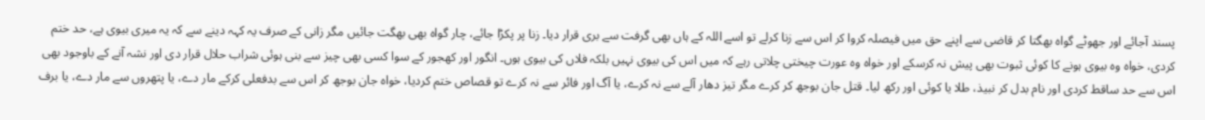پسند آجائے اور جھوٹے گواہ بھگتا کر قاضی سے اپنے حق میں فیصلہ کروا کر اس سے زنا کرلے تو اسے اللہ کے ہاں بھی گرفت سے بری قرار دیا۔ زنا پر پکڑا جائے، چار گواہ بھی بھگت جائیں مگر زانی کے صرف یہ کہہ دینے سے کہ یہ میری بیوی ہے، حد ختم کردی، خواہ وہ بیوی ہونے کا کوئی ثبوت بھی پیش نہ کرسکے اور خواہ وہ عورت چیختی چلاتی رہے کہ میں اس کی بیوی نہیں بلکہ فلاں کی بیوی ہوں۔ انگور اور کھجور کے سوا کسی بھی چیز سے بنی ہوئی شراب حلال قرار دی اور نشہ آنے کے باوجود بھی اس سے حد ساقط کردی اور نام بدل کر نبیذ، طلا یا کوئی اور رکھ لیا۔ قتل جان بوجھ کر کرے مگر تیز دھار آلے سے نہ کرے، یا آگ اور فائر سے نہ کرے تو قصاص ختم کردیا، خواہ جان بوجھ کر اس سے بدفعلی کرکے مار دے، یا پتھروں سے مار دے، یا برف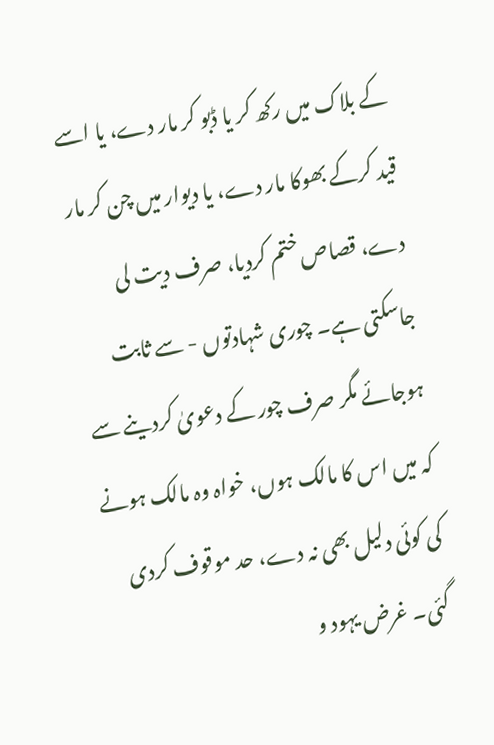کے بلاک میں رکھ کر یا ڈبو کر مار دے، یا اسے قید کرکے بھوکا مار دے، یا دیوار میں چن کر مار دے، قصاص ختم کردیا، صرف دیت لی جاسکتی ہے۔ چوری شہادتوں - سے ثابت ہوجائے مگر صرف چور کے دعویٰ کردینے سے کہ میں اس کا مالک ہوں، خواہ وہ مالک ہونے کی کوئی دلیل بھی نہ دے، حد موقوف کردی گئی۔ غرض یہود و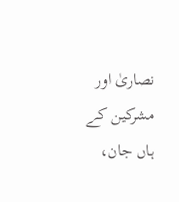نصاریٰ اور مشرکین کے ہاں جان،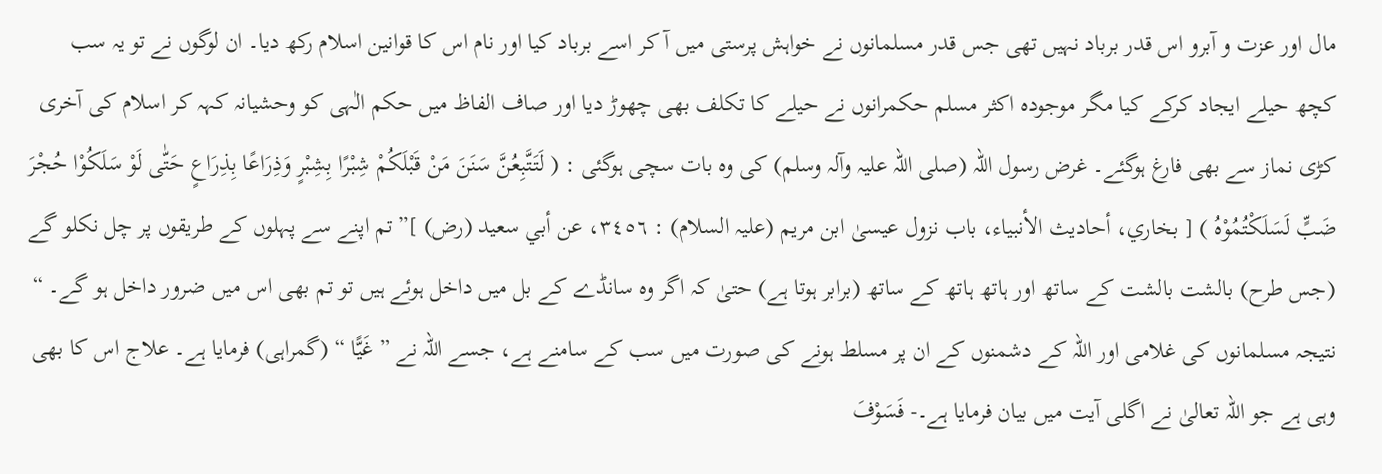مال اور عزت و آبرو اس قدر برباد نہیں تھی جس قدر مسلمانوں نے خواہش پرستی میں آ کر اسے برباد کیا اور نام اس کا قوانین اسلام رکھ دیا۔ ان لوگوں نے تو یہ سب کچھ حیلے ایجاد کرکے کیا مگر موجودہ اکثر مسلم حکمرانوں نے حیلے کا تکلف بھی چھوڑ دیا اور صاف الفاظ میں حکم الٰہی کو وحشیانہ کہہ کر اسلام کی آخری کڑی نماز سے بھی فارغ ہوگئے۔ غرض رسول اللہ (صلی اللہ علیہ وآلہ وسلم) کی وہ بات سچی ہوگئی : ( لَتَتَّبِعُنَّ سَنَنَ مَنْ قَبْلَکُمْ شِبْرًا بِشِبْرٍ وَذِرَاعًا بِذِرَاعٍ حَتّٰی لَوْ سَلَکُوْا حُجْرَ ضَبٍّ لَسَلَکْتُمُوْہُ ) [ بخاري، أحادیث الأنبیاء، باب نزول عیسیٰ ابن مریم (علیہ السلام) : ٣٤٥٦، عن أبي سعید (رض) ]” تم اپنے سے پہلوں کے طریقوں پر چل نکلو گے (جس طرح) بالشت بالشت کے ساتھ اور ہاتھ ہاتھ کے ساتھ (برابر ہوتا ہے) حتیٰ کہ اگر وہ سانڈے کے بل میں داخل ہوئے ہیں تو تم بھی اس میں ضرور داخل ہو گے۔ “ نتیجہ مسلمانوں کی غلامی اور اللہ کے دشمنوں کے ان پر مسلط ہونے کی صورت میں سب کے سامنے ہے، جسے اللہ نے ” غَیًّا “ (گمراہی) فرمایا ہے۔ علاج اس کا بھی وہی ہے جو اللہ تعالیٰ نے اگلی آیت میں بیان فرمایا ہے۔- فَسَوْفَ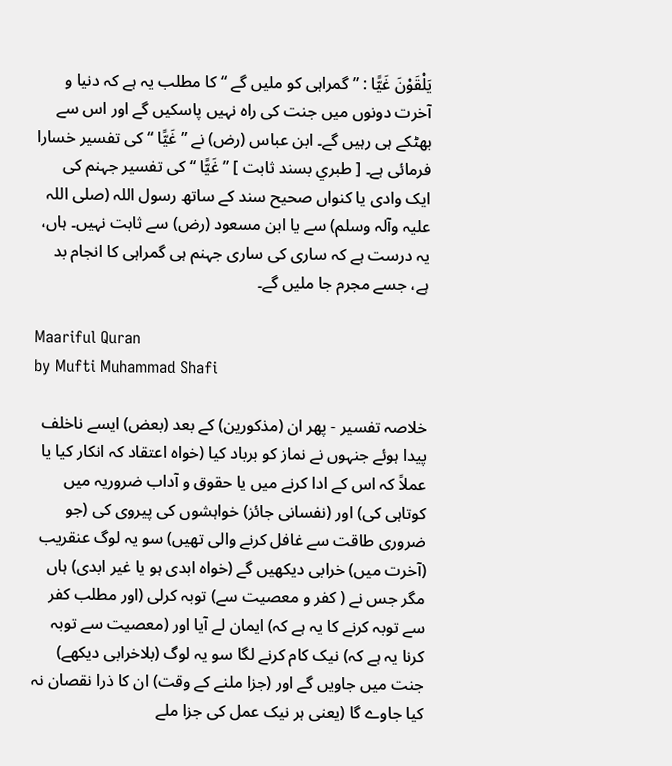يَلْقَوْنَ غَيًّا : ” گمراہی کو ملیں گے “ کا مطلب یہ ہے کہ دنیا و آخرت دونوں میں جنت کی راہ نہیں پاسکیں گے اور اس سے بھٹکے ہی رہیں گے۔ ابن عباس (رض) نے ” غَيًّا “ کی تفسیر خسارا فرمائی ہے۔ [ طبري بسند ثابت ] ” غَيًّا “ کی تفسیر جہنم کی ایک وادی یا کنواں صحیح سند کے ساتھ رسول اللہ (صلی اللہ علیہ وآلہ وسلم) سے یا ابن مسعود (رض) سے ثابت نہیں۔ ہاں، یہ درست ہے کہ ساری کی ساری جہنم ہی گمراہی کا انجام بد ہے، جسے مجرم جا ملیں گے۔

Maariful Quran
by Mufti Muhammad Shafi

خلاصہ تفسیر - پھر ان (مذکورین) کے بعد (بعض) ایسے ناخلف پیدا ہوئے جنہوں نے نماز کو برباد کیا (خواہ اعتقاد کہ انکار کیا یا عملاً کہ اس کے ادا کرنے میں یا حقوق و آداب ضروریہ میں کوتاہی کی) اور (نفسانی جائز) خواہشوں کی پیروی کی (جو ضروری طاقت سے غافل کرنے والی تھیں) سو یہ لوگ عنقریب (آخرت میں) خرابی دیکھیں گے (خواہ ابدی ہو یا غیر ابدی) ہاں مگر جس نے ( کفر و معصیت سے) توبہ کرلی (اور مطلب کفر سے توبہ کرنے کا یہ ہے کہ) ایمان لے آیا اور (معصیت سے توبہ کرنا یہ ہے کہ) نیک کام کرنے لگا سو یہ لوگ (بلاخرابی دیکھے) جنت میں جاویں گے اور (جزا ملنے کے وقت) ان کا ذرا نقصان نہ کیا جاوے گا (یعنی ہر نیک عمل کی جزا ملے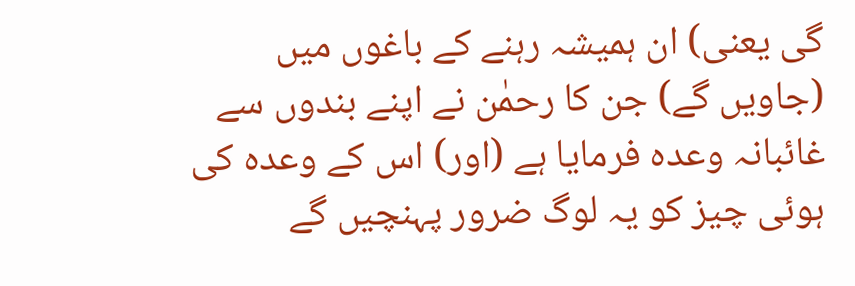گی یعنی) ان ہمیشہ رہنے کے باغوں میں (جاویں گے) جن کا رحمٰن نے اپنے بندوں سے غائبانہ وعدہ فرمایا ہے (اور) اس کے وعدہ کی ہوئی چیز کو یہ لوگ ضرور پہنچیں گے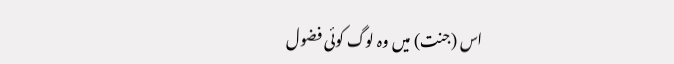اس (جنت) میں وہ لوگ کوئی فضول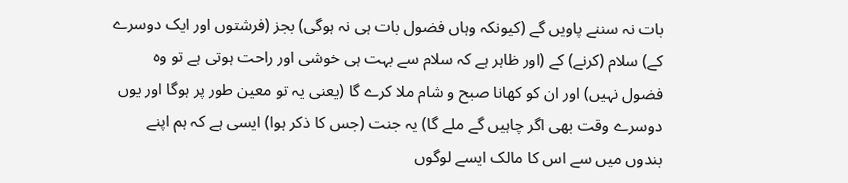بات نہ سننے پاویں گے (کیونکہ وہاں فضول بات ہی نہ ہوگی) بجز (فرشتوں اور ایک دوسرے کے) سلام (کرنے) کے (اور ظاہر ہے کہ سلام سے بہت ہی خوشی اور راحت ہوتی ہے تو وہ فضول نہیں) اور ان کو کھانا صبح و شام ملا کرے گا (یعنی یہ تو معین طور پر ہوگا اور یوں دوسرے وقت بھی اگر چاہیں گے ملے گا) یہ جنت (جس کا ذکر ہوا) ایسی ہے کہ ہم اپنے بندوں میں سے اس کا مالک ایسے لوگوں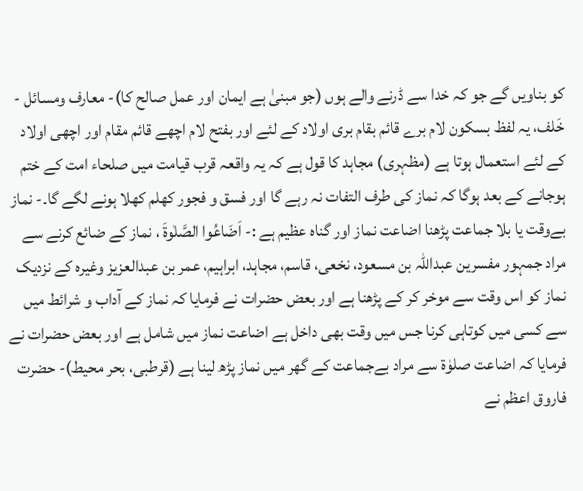کو بناویں گے جو کہ خدا سے ڈرنے والے ہوں (جو مبنیٰ ہے ایمان اور عمل صالح کا)- معارف ومسائل - خَلف، یہ لفظ بسکون لام برے قائم بقام بری اولاد کے لئے اور بفتح لام اچھے قائم مقام اور اچھی اولاد کے لئے استعمال ہوتا ہے (مظہری) مجاہد کا قول ہے کہ یہ واقعہ قرب قیامت میں صلحاء امت کے ختم ہوجانے کے بعد ہوگا کہ نماز کی طرف التفات نہ رہے گا اور فسق و فجور کھلم کھلا ہونے لگے گا۔- نماز بےوقت یا بلا جماعت پڑھنا اضاعت نماز اور گناہ عظیم ہے :- اَضَاعُوا الصَّلٰوةَ ، نماز کے ضائع کرنے سے مراد جمہور مفسرین عبداللہ بن مسعود، نخعی، قاسم، مجاہد، ابراہیم، عمر بن عبدالعزیز وغیرہ کے نزدیک نماز کو اس وقت سے موخر کر کے پڑھنا ہے اور بعض حضرات نے فرمایا کہ نماز کے آداب و شرائط میں سے کسی میں کوتاہی کرنا جس میں وقت بھی داخل ہے اضاعت نماز میں شامل ہے اور بعض حضرات نے فرمایا کہ اضاعت صلوٰۃ سے مراد بےجماعت کے گھر میں نماز پڑھ لینا ہے (قرطبی، بحر محیط)- حضرت فاروق اعظم نے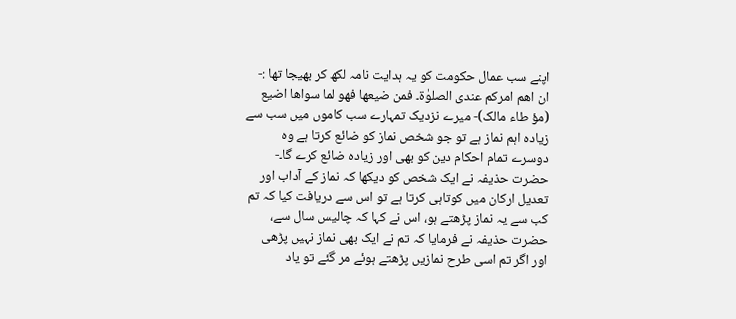اپنے سب عمال حکومت کو یہ ہدایت نامہ لکھ کر بھیجا تھا :- ان اھم امرکم عندی الصلوٰة۔ فمن ضیعھا فھو لما سواھا اضیع (مؤ طاء مالک)- میرے نزدیک تمہارے سب کاموں میں سب سے زیادہ اہم نماز ہے تو جو شخص نماز کو ضائع کرتا ہے وہ دوسرے تمام احکام دین کو بھی اور زیادہ ضائع کرے گا۔- حضرت حذیفہ نے ایک شخص کو دیکھا کہ نماز کے آداب اور تعدیل ارکان میں کوتاہی کرتا ہے تو اس سے دریافت کیا کہ تم کب سے یہ نماز پڑھتے ہو، اس نے کہا کہ چالیس سال سے، حضرت حذیفہ نے فرمایا کہ تم نے ایک بھی نماز نہیں پڑھی اور اگر تم اسی طرح نمازیں پڑھتے ہوئے مر گئے تو یاد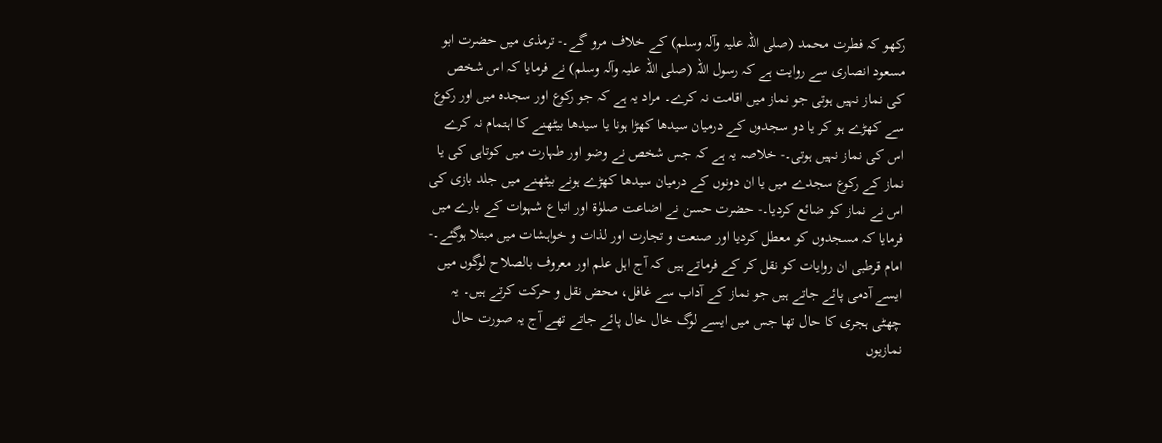رکھو کہ فطرت محمد (صلی اللہ علیہ وآلہ وسلم) کے خلاف مرو گے۔- ترمذی میں حضرت ابو مسعود انصاری سے روایت ہے کہ رسول اللہ (صلی اللہ علیہ وآلہ وسلم) نے فرمایا کہ اس شخص کی نماز نہیں ہوتی جو نماز میں اقامت نہ کرے۔ مراد یہ ہے کہ جو رکوع اور سجدہ میں اور رکوع سے کھڑے ہو کر یا دو سجدوں کے درمیان سیدھا کھڑا ہونا یا سیدھا بیٹھنے کا اہتمام نہ کرے اس کی نماز نہیں ہوتی۔- خلاصہ یہ ہے کہ جس شخص نے وضو اور طہارت میں کوتاہی کی یا نماز کے رکوع سجدے میں یا ان دونوں کے درمیان سیدھا کھڑے ہونے بیٹھنے میں جلد بازی کی اس نے نماز کو ضائع کردیا۔- حضرت حسن نے اضاعت صلوٰة اور اتباع شہوات کے بارے میں فرمایا کہ مسجدوں کو معطل کردیا اور صنعت و تجارت اور لذات و خواہشات میں مبتلا ہوگئے۔- امام قرطبی ان روایات کو نقل کر کے فرماتے ہیں کہ آج اہل علم اور معروف بالصلاح لوگوں میں ایسے آدمی پائے جاتے ہیں جو نماز کے آداب سے غافل، محض نقل و حرکت کرتے ہیں۔ یہ چھٹی ہجری کا حال تھا جس میں ایسے لوگ خال خال پائے جاتے تھے آج یہ صورت حال نمازیوں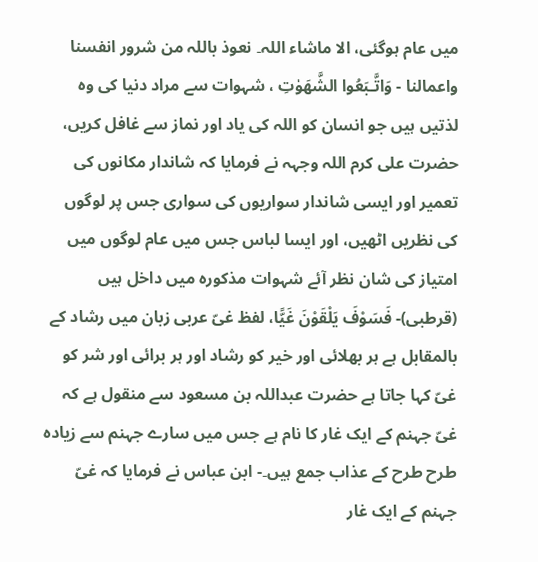میں عام ہوگئی، الا ماشاء اللہ۔ نعوذ باللہ من شرور انفسنا واعمالنا - وَاتَّـبَعُوا الشَّهَوٰتِ ، شہوات سے مراد دنیا کی وہ لذتیں ہیں جو انسان کو اللہ کی یاد اور نماز سے غافل کریں، حضرت علی کرم اللہ وجہہ نے فرمایا کہ شاندار مکانوں کی تعمیر اور ایسی شاندار سواریوں کی سواری جس پر لوگوں کی نظریں اٹھیں، اور ایسا لباس جس میں عام لوگوں میں امتیاز کی شان نظر آئے شہوات مذکورہ میں داخل ہیں (قرطبی)- فَسَوْفَ يَلْقَوْنَ غَيًّا، لفظ غیّ عربی زبان میں رشاد کے بالمقابل ہے ہر بھلائی اور خیر کو رشاد اور ہر برائی اور شر کو غیّ کہا جاتا ہے حضرت عبداللہ بن مسعود سے منقول ہے کہ غیّ جہنم کے ایک غار کا نام ہے جس میں سارے جہنم سے زیادہ طرح طرح کے عذاب جمع ہیں۔- ابن عباس نے فرمایا کہ غیّ جہنم کے ایک غار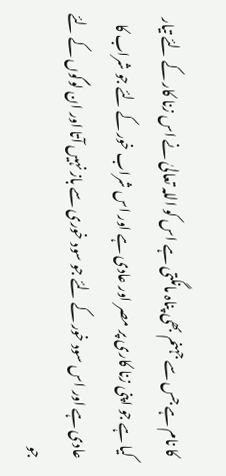کا نام ہے جس سے جہنم بھی پناہ مانگتی ہے اس کو اللہ تعالیٰ نے اس زنا کار کے لئے تیار کیا ہے جو اپنی زنا کاری پر مصر اور عادی ہے اور اس شراب خور کے لئے جو شراب کا عادی ہے اور اس سود خور کے لئے جو سود خوری سے باز نہیں آتا اور ان لوگوں کے لئے جو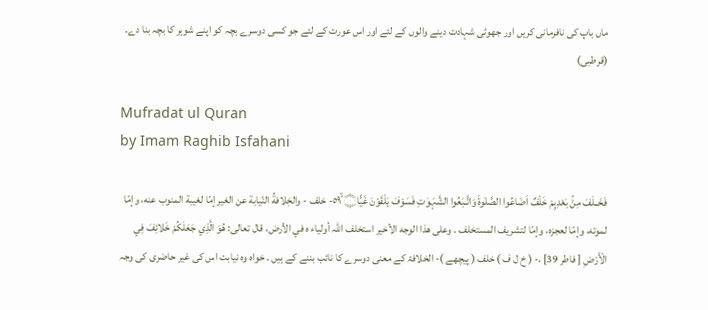ماں باپ کی نافرمانی کریں اور جھوٹی شہادت دینے والوں کے لئے اور اس عورت کے لئے جو کسی دوسرے بچہ کو اپنے شوہر کا بچہ بنا دے۔ (قرطبی)

Mufradat ul Quran
by Imam Raghib Isfahani

فَخَــلَفَ مِنْۢ بَعْدِہِمْ خَلْفٌ اَضَاعُوا الصَّلٰوۃَ وَاتَّـبَعُوا الشَّہَوٰتِ فَسَوْفَ يَلْقَوْنَ غَيًّا۝ ٥٩ۙ- خلف - والخِلافةُ النّيابة عن الغیر إمّا لغیبة المنوب عنه، وإمّا لموته، وإمّا لعجزه، وإمّا لتشریف المستخلف . وعلی هذا الوجه الأخير استخلف اللہ أولیاء ه في الأرض، قال تعالی: هُوَ الَّذِي جَعَلَكُمْ خَلائِفَ فِي الْأَرْضِ [ فاطر 39] ،- ( خ ل ف ) خلف ( پیچھے )- الخلافۃ کے معنی دوسرے کا نائب بننے کے ہیں ۔ خواہ وہ نیابت اس کی غیر حاضری کی وجہ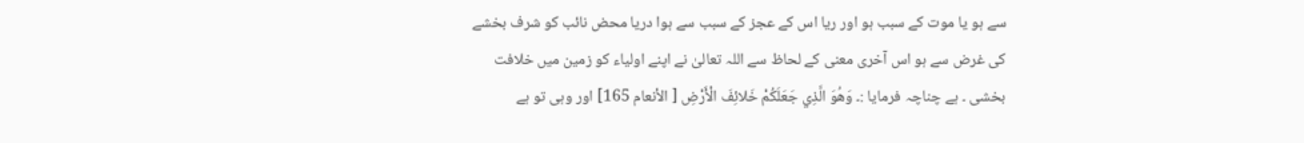سے ہو یا موت کے سبب ہو اور ریا اس کے عجز کے سبب سے ہوا دریا محض نائب کو شرف بخشے کی غرض سے ہو اس آخری معنی کے لحاظ سے اللہ تعالیٰ نے اپنے اولیاء کو زمین میں خلافت بخشی ۔ ہے چناچہ فرمایا :۔ وَهُوَ الَّذِي جَعَلَكُمْ خَلائِفَ الْأَرْضِ [ الأنعام 165] اور وہی تو ہے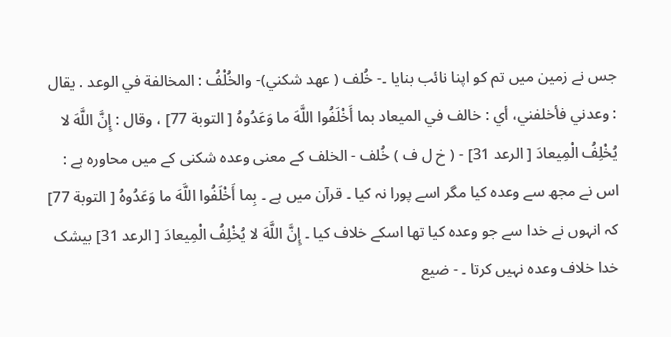جس نے زمین میں تم کو اپنا نائب بنایا ۔- خُلف ( عهد شكني)- والخُلْفُ : المخالفة في الوعد . يقال : وعدني فأخلفني، أي : خالف في المیعاد بما أَخْلَفُوا اللَّهَ ما وَعَدُوهُ [ التوبة 77] ، وقال : إِنَّ اللَّهَ لا يُخْلِفُ الْمِيعادَ [ الرعد 31] - ( خ ل ف ) خُلف - الخلف کے معنی وعدہ شکنی کے میں محاورہ ہے : اس نے مجھ سے وعدہ کیا مگر اسے پورا نہ کیا ۔ قرآن میں ہے ۔ بِما أَخْلَفُوا اللَّهَ ما وَعَدُوهُ [ التوبة 77] کہ انہوں نے خدا سے جو وعدہ کیا تھا اسکے خلاف کیا ۔ إِنَّ اللَّهَ لا يُخْلِفُ الْمِيعادَ [ الرعد 31] بیشک خدا خلاف وعدہ نہیں کرتا ۔ - ضيع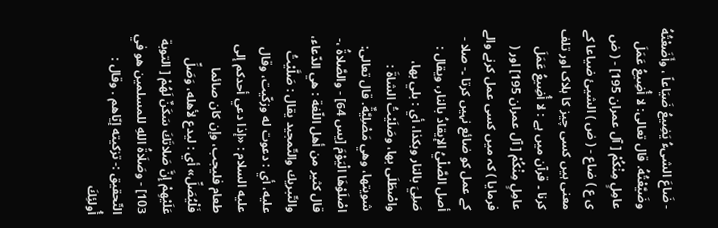- ضَاعَ الشیءُ يَضِيعُ ضَيَاعاً ، وأَضَعْتُهُ وضَيَّعْتُهُ. قال تعالی: لا أُضِيعُ عَمَلَ عامِلٍ مِنْكُمْ [ آل عمران 195] - ( ض ی ع ) ضاع - ( ض ) الشیئ ضیاعا کے معنی ہیں کسی چیز کا ہلاک اور تلف کرنا ۔ قرآن میں ہے : لا أُضِيعُ عَمَلَ عامِلٍ مِنْكُمْ [ آل عمران 195] اور ( فرمایا ) کہ میں کسی عمل کرنے والے کے عمل کو ضائع نہیں کرتا ۔- صلا - أصل الصَّلْيُ الإيقادُ بالنار، ويقال : صَلِيَ بالنار وبکذا، أي : بلي بها، واصْطَلَى بها، وصَلَيْتُ الشاةَ : شویتها، وهي مَصْلِيَّةٌ. قال تعالی: اصْلَوْهَا الْيَوْمَ [يس 64] - والصَّلاةُ ،- قال کثير من أهل اللّغة : هي الدّعاء، والتّبريك والتّمجید يقال : صَلَّيْتُ عليه، أي : دعوت له وزكّيت، وقال عليه السلام : «إذا دعي أحدکم إلى طعام فلیجب، وإن کان صائما فَلْيُصَلِّ» أي : ليدع لأهله، وَصَلِّ عَلَيْهِمْ إِنَّ صَلاتَكَ سَكَنٌ لَهُمْ [ التوبة 103] - وصَلَاةُ اللهِ للمسلمین هو في التّحقیق :- تزكيته إيّاهم . وقال : أُولئِكَ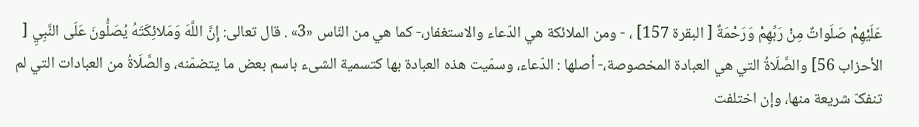عَلَيْهِمْ صَلَواتٌ مِنْ رَبِّهِمْ وَرَحْمَةٌ [ البقرة 157] ، - ومن الملائكة هي الدّعاء والاستغفار،- كما هي من النّاس «3» . قال تعالی: إِنَّ اللَّهَ وَمَلائِكَتَهُ يُصَلُّونَ عَلَى النَّبِيِ [ الأحزاب 56] والصَّلَاةُ التي هي العبادة المخصوصة،- أصلها : الدّعاء، وسمّيت هذه العبادة بها کتسمية الشیء باسم بعض ما يتضمّنه، والصَّلَاةُ من العبادات التي لم تنفکّ شریعة منها، وإن اختلفت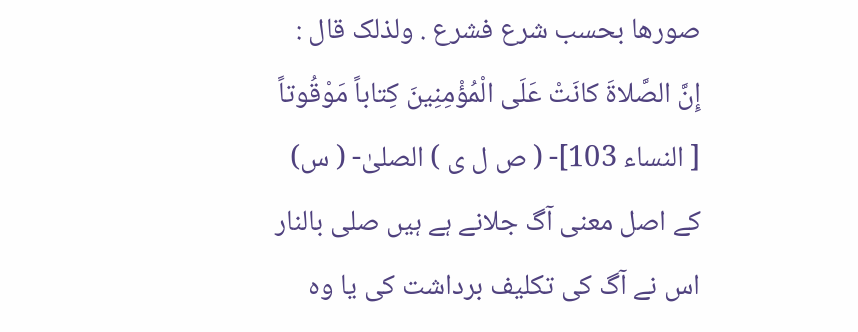صورها بحسب شرع فشرع . ولذلک قال : إِنَّ الصَّلاةَ كانَتْ عَلَى الْمُؤْمِنِينَ كِتاباً مَوْقُوتاً [ النساء 103]- ( ص ل ی ) الصلیٰ- ( س) کے اصل معنی آگ جلانے ہے ہیں صلی بالنار اس نے آگ کی تکلیف برداشت کی یا وہ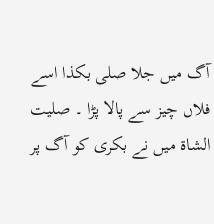آگ میں جلا صلی بکذا اسے فلاں چیز سے پالا پڑا ۔ صلیت الشاۃ میں نے بکری کو آگ پر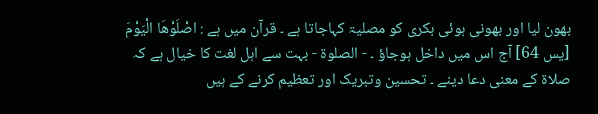بھون لیا اور بھونی ہوئی بکری کو مصلیۃ کہاجاتا ہے ۔ قرآن میں ہے : اصْلَوْهَا الْيَوْمَ [يس 64] آج اس میں داخل ہوجاؤ ۔ - الصلوۃ - بہت سے اہل لغت کا خیال ہے کہ صلاۃ کے معنی دعا دینے ۔ تحسین وتبریک اور تعظیم کرنے کے ہیں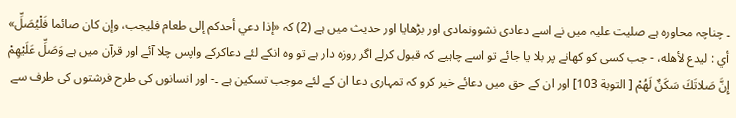۔ چناچہ محاورہ ہے صلیت علیہ میں نے اسے دعادی نشوونمادی اور بڑھایا اور حدیث میں ہے (2) کہ «إذا دعي أحدکم إلى طعام فلیجب، وإن کان صائما فَلْيُصَلِّ» أي : ليدع لأهله، - جب کسی کو کھانے پر بلا یا جائے تو اسے چاہیے کہ قبول کرلے اگر روزہ دار ہے تو وہ انکے لئے دعاکرکے واپس چلا آئے اور قرآن میں ہے وَصَلِّ عَلَيْهِمْ إِنَّ صَلاتَكَ سَكَنٌ لَهُمْ [ التوبة 103] اور ان کے حق میں دعائے خیر کرو کہ تمہاری دعا ان کے لئے موجب تسکین ہے ۔- اور انسانوں کی طرح فرشتوں کی طرف سے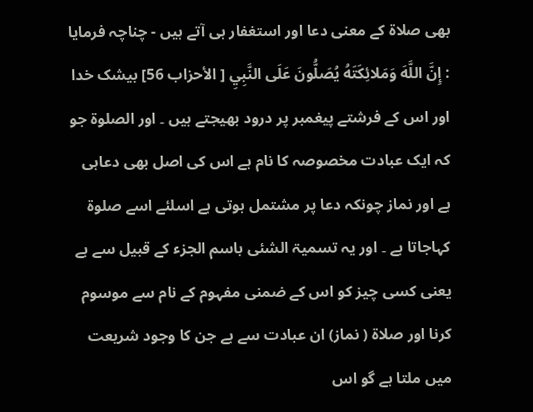بھی صلاۃ کے معنی دعا اور استغفار ہی آتے ہیں - چناچہ فرمایا : إِنَّ اللَّهَ وَمَلائِكَتَهُ يُصَلُّونَ عَلَى النَّبِيِ [ الأحزاب 56] بیشک خدا اور اس کے فرشتے پیغمبر پر درود بھیجتے ہیں ۔ اور الصلوۃ جو کہ ایک عبادت مخصوصہ کا نام ہے اس کی اصل بھی دعاہی ہے اور نماز چونکہ دعا پر مشتمل ہوتی ہے اسلئے اسے صلوۃ کہاجاتا ہے ۔ اور یہ تسمیۃ الشئی باسم الجزء کے قبیل سے ہے یعنی کسی چیز کو اس کے ضمنی مفہوم کے نام سے موسوم کرنا اور صلاۃ ( نماز) ان عبادت سے ہے جن کا وجود شریعت میں ملتا ہے گو اس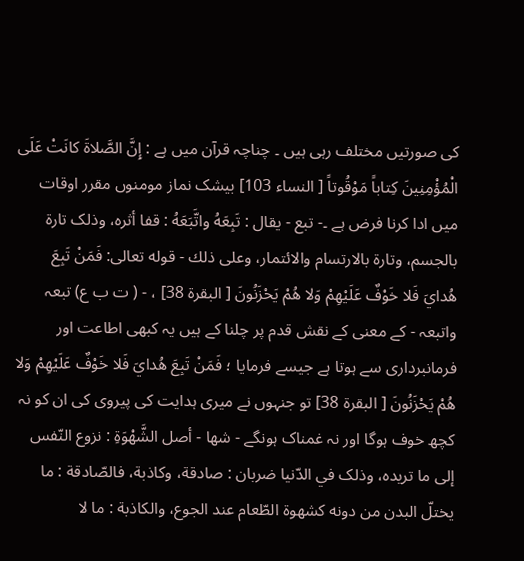کی صورتیں مختلف رہی ہیں ۔ چناچہ قرآن میں ہے : إِنَّ الصَّلاةَ كانَتْ عَلَى الْمُؤْمِنِينَ كِتاباً مَوْقُوتاً [ النساء 103] بیشک نماز مومنوں مقرر اوقات میں ادا کرنا فرض ہے ۔- تبع - يقال : تَبِعَهُ واتَّبَعَهُ : قفا أثره، وذلک تارة بالجسم، وتارة بالارتسام والائتمار، وعلی ذلك - قوله تعالی: فَمَنْ تَبِعَ هُدايَ فَلا خَوْفٌ عَلَيْهِمْ وَلا هُمْ يَحْزَنُونَ [ البقرة 38] ، - ( ت ب ع) تبعہ واتبعہ - کے معنی کے نقش قدم پر چلنا کے ہیں یہ کبھی اطاعت اور فرمانبرداری سے ہوتا ہے جیسے فرمایا ؛ فَمَنْ تَبِعَ هُدايَ فَلا خَوْفٌ عَلَيْهِمْ وَلا هُمْ يَحْزَنُونَ [ البقرة 38] تو جنہوں نے میری ہدایت کی پیروی کی ان کو نہ کچھ خوف ہوگا اور نہ غمناک ہونگے - شها - أصل الشَّهْوَةِ : نزوع النّفس إلى ما تریده، وذلک في الدّنيا ضربان : صادقة، وکاذبة، فالصّادقة : ما يختلّ البدن من دونه كشهوة الطّعام عند الجوع، والکاذبة : ما لا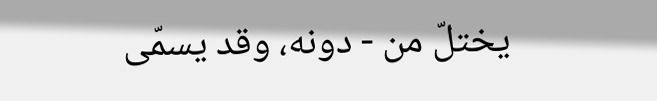يختلّ من - دونه، وقد يسمّى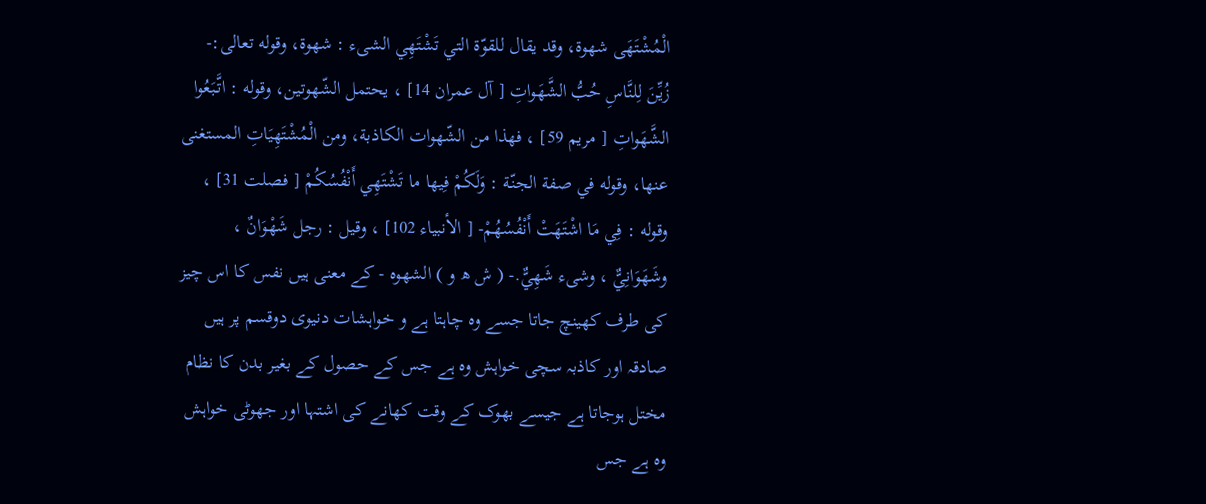الْمُشْتَهَى شهوة، وقد يقال للقوّة التي تَشْتَهِي الشیء : شهوة، وقوله تعالی:- زُيِّنَ لِلنَّاسِ حُبُّ الشَّهَواتِ [ آل عمران 14] ، يحتمل الشّهوتین، وقوله : اتَّبَعُوا الشَّهَواتِ [ مریم 59] ، فهذا من الشّهوات الکاذبة، ومن الْمُشْتَهِيَاتِ المستغنی عنها، وقوله في صفة الجنّة : وَلَكُمْ فِيها ما تَشْتَهِي أَنْفُسُكُمْ [ فصلت 31] ، وقوله : فِي مَا اشْتَهَتْ أَنْفُسُهُمْ- [ الأنبیاء 102] ، وقیل : رجل شَهْوَانٌ ، وشَهَوَانِيٌّ ، وشیء شَهِيٌّ.- ( ش ھ و ) الشھوہ - کے معنی ہیں نفس کا اس چیز کی طرف کھینچ جاتا جسے وہ چاہتا ہے و خواہشات دنیوی دوقسم پر ہیں صادقہ اور کاذبہ سچی خواہش وہ ہے جس کے حصول کے بغیر بدن کا نظام مختل ہوجاتا ہے جیسے بھوک کے وقت کھانے کی اشتہا اور جھوٹی خواہش وہ ہے جس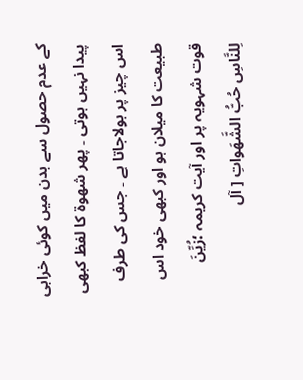کے عدم حصول سے بدن میں کوئی خرابی پیدا نہیں ہوتی ۔ پھر شھوۃ کا لفظ کبھی اس چیز پر بولاجاتا ہے ۔ جس کی طرف طبیعت کا میلان ہو اور کبھی خود اس قوت شہویہ پر اور آیت کریمہ ؛زُيِّنَ لِلنَّاسِ حُبُّ الشَّهَواتِ [ آل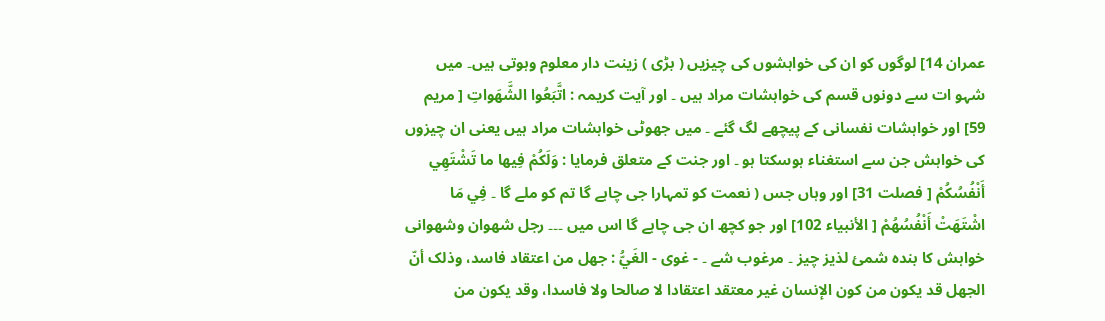عمران 14] لوگوں کو ان کی خواہشوں کی چیزیں ( بڑی ) زینت دار معلوم وہوتی ہیں۔ میں شہو ات سے دونوں قسم کی خواہشات مراد ہیں ۔ اور آیت کریمہ : اتَّبَعُوا الشَّهَواتِ [ مریم 59] اور خواہشات نفسانی کے پیچھے لگ گئے ۔ میں جھوٹی خواہشات مراد ہیں یعنی ان چیزوں کی خواہش جن سے استغناء ہوسکتا ہو ۔ اور جنت کے متعلق فرمایا : وَلَكُمْ فِيها ما تَشْتَهِي أَنْفُسُكُمْ [ فصلت 31] اور وہاں جس ( نعمت کو تمہارا جی چاہے گا تم کو ملے گا ۔ فِي مَا اشْتَهَتْ أَنْفُسُهُمْ [ الأنبیاء 102] اور جو کچھ ان جی چاہے گا اس میں ۔۔۔ رجل شھوان وشھوانی خواہش کا بندہ شمئ لذیز چیز ۔ مرغوب شے ۔ - غوی - الغَيُّ : جهل من اعتقاد فاسد، وذلک أنّ الجهل قد يكون من کون الإنسان غير معتقد اعتقادا لا صالحا ولا فاسدا، وقد يكون من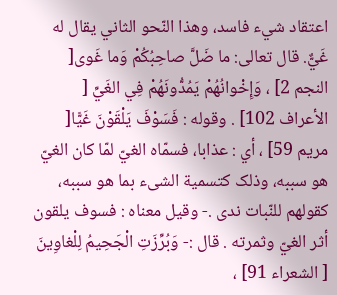اعتقاد شيء فاسد، وهذا النّحو الثاني يقال له غَيٌّ. قال تعالی: ما ضَلَّ صاحِبُكُمْ وَما غَوى[ النجم 2] ، وَإِخْوانُهُمْ يَمُدُّونَهُمْ فِي الغَيِّ [ الأعراف 102] . وقوله : فَسَوْفَ يَلْقَوْنَ غَيًّا[ مریم 59] ، أي : عذابا، فسمّاه الغيّ لمّا کان الغيّ هو سببه، وذلک کتسمية الشیء بما هو سببه، کقولهم للنّبات ندی .- وقیل معناه : فسوف يلقون أثر الغيّ وثمرته . قال :- وَبُرِّزَتِ الْجَحِيمُ لِلْغاوِينَ [ الشعراء 91] ،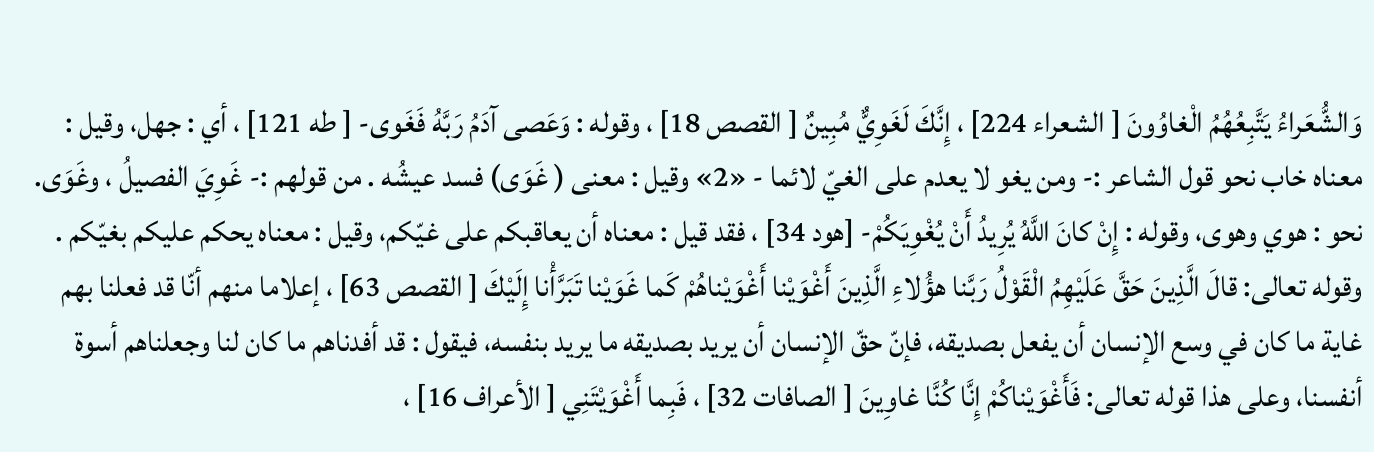وَالشُّعَراءُ يَتَّبِعُهُمُ الْغاوُونَ [ الشعراء 224] ، إِنَّكَ لَغَوِيٌّ مُبِينٌ [ القصص 18] ، وقوله : وَعَصى آدَمُ رَبَّهُ فَغَوى- [ طه 121] ، أي : جهل، وقیل : معناه خاب نحو قول الشاعر :- ومن يغو لا يعدم علی الغيّ لائما - «2» وقیل : معنی ( غَوَى) فسد عيشُه . من قولهم :- غَوِيَ الفصیلُ ، وغَوَى. نحو : هوي وهوى، وقوله : إِنْ كانَ اللَّهُ يُرِيدُ أَنْ يُغْوِيَكُمْ- [هود 34] ، فقد قيل : معناه أن يعاقبکم علی غيّكم، وقیل : معناه يحكم عليكم بغيّكم . وقوله تعالی: قالَ الَّذِينَ حَقَّ عَلَيْهِمُ الْقَوْلُ رَبَّنا هؤُلاءِ الَّذِينَ أَغْوَيْنا أَغْوَيْناهُمْ كَما غَوَيْنا تَبَرَّأْنا إِلَيْكَ [ القصص 63] ، إعلاما منهم أنّا قد فعلنا بهم غاية ما کان في وسع الإنسان أن يفعل بصدیقه، فإنّ حقّ الإنسان أن يريد بصدیقه ما يريد بنفسه، فيقول : قد أفدناهم ما کان لنا وجعلناهم أسوة أنفسنا، وعلی هذا قوله تعالی: فَأَغْوَيْناكُمْ إِنَّا كُنَّا غاوِينَ [ الصافات 32] ، فَبِما أَغْوَيْتَنِي [ الأعراف 16] ،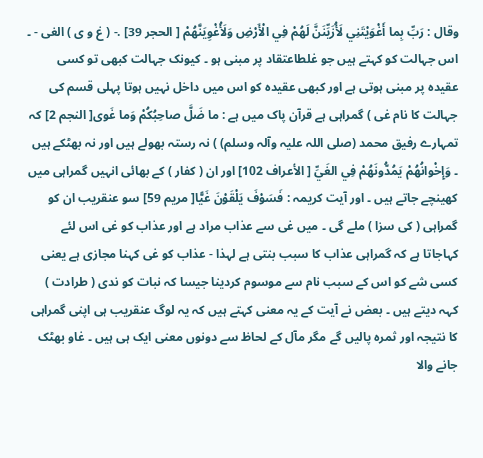وقال : رَبِّ بِما أَغْوَيْتَنِي لَأُزَيِّنَنَّ لَهُمْ فِي الْأَرْضِ وَلَأُغْوِيَنَّهُمْ [ الحجر 39] .- ( غ و ی ) الغی - ۔ اس جہالت کو کہتے ہیں جو غلطاعتقاد پر مبنی ہو ۔ کیونک جہالت کبھی تو کسی عقیدہ پر مبنی ہوتی ہے اور کبھی عقیدہ کو اس میں داخل نہیں ہوتا پہلی قسم کی جہالت کا نام غی ) گمراہی ہے قرآن پاک میں ہے : ما ضَلَّ صاحِبُكُمْ وَما غَوى[ النجم 2] کہ تمہارے رفیق محمد (صلی اللہ علیہ وآلہ وسلم) ) نہ رستہ بھولے ہیں اور نہ بھٹکے ہیں ۔ وَإِخْوانُهُمْ يَمُدُّونَهُمْ فِي الغَيِّ [ الأعراف 102] اور ان ( کفار ) کے بھائی انہیں گمراہی میں کھینچے جاتے ہیں ۔ اور آیت کریمہ : فَسَوْفَ يَلْقَوْنَ غَيًّا[ مریم 59] سو عنقریب ان کو گمراہی ( کی سزا ) ملے گی ۔ میں غی سے عذاب مراد ہے اور عذاب کو غی اس لئے کہاجاتا ہے کہ گمراہی عذاب کا سبب بنتی ہے لہذا - عذاب کو غی کہنا مجازی ہے یعنی کسی شے کو اس کے سبب نام سے موسوم کردینا جیسا کہ نبات کو ندی ( طرادت ) کہہ دیتے ہیں ۔ بعض نے آیت کے یہ معنی کہتے ہیں کہ یہ لوگ عنقریب ہی اپنی گمراہی کا نتیجہ اور ثمرہ پالیں گے مگر مآل کے لحاظ سے دونوں معنی ایک ہی ہیں ۔ غاو بھٹک جانے والا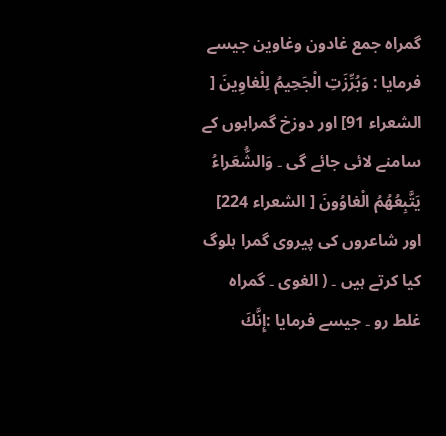گمراہ جمع غادون وغاوین جیسے فرمایا : وَبُرِّزَتِ الْجَحِيمُ لِلْغاوِينَ [ الشعراء 91] اور دوزخ گمراہوں کے سامنے لائی جائے گی ۔ وَالشُّعَراءُ يَتَّبِعُهُمُ الْغاوُونَ [ الشعراء 224] اور شاعروں کی پیروی گمرا ہلوگ کیا کرتے ہیں ۔ ( الغوی ۔ گمراہ غلط رو ۔ جیسے فرمایا :إِنَّكَ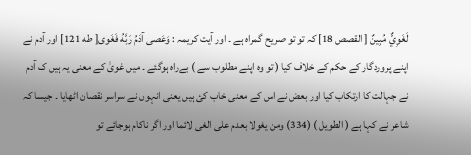لَغَوِيٌّ مُبِينٌ [ القصص 18] کہ تو تو صریح گمراہ ہے ۔ اور آیت کریمہ : وَعَصى آدَمُ رَبَّهُ فَغَوى[ طه 121] اور آدم نے اپنے پروردگار کے حکم کے خلاف کیا ( تو وہ اپنے مطلوب سے ) بےراہ ہوگئے ۔ میں غویٰ کے معنی یہ ہیں ک آدم نے جہالت کا ارتکاب کیا اور بعض نے اس کے معنی خاب کئ ہیں یعنی انہوں نے سراسر نقصان اٹھایا ۔ جیسا کہ شاعر نے کہا ہے ( الطویل ) (334) ومن یغولا بعدم علی الغی لائما اور اگر ناکام ہوجائے تو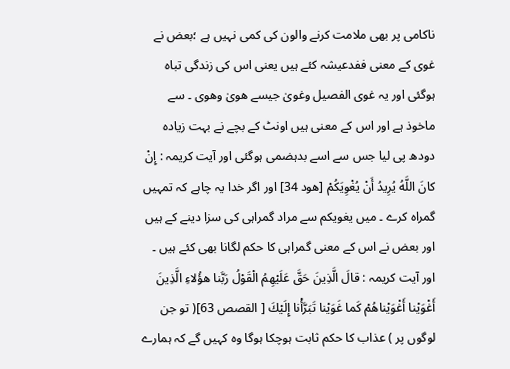ناکامی پر بھی ملامت کرنے والون کی کمی نہیں ہے ؛بعض نے غوی کے معنی ففدعیشہ کئے ہیں یعنی اس کی زندگی تباہ ہوگئی اور یہ غوی الفصیل وغویٰ جیسے ھویٰ وھوی ۔ سے ماخوذ ہے اور اس کے معنی ہیں اونٹ کے بچے نے بہت زیادہ دودھ پی لیا جس سے اسے بدہضمی ہوگئی اور آیت کریمہ : إِنْ كانَ اللَّهُ يُرِيدُ أَنْ يُغْوِيَكُمْ [هود 34] اور اگر خدا یہ چاہے کہ تمہیں گمراہ کرے ۔ میں یغویکم سے مراد گمراہی کی سزا دینے کے ہیں اور بعض نے اس کے معنی گمراہی کا حکم لگانا بھی کئے ہیں ۔ اور آیت کریمہ : قالَ الَّذِينَ حَقَّ عَلَيْهِمُ الْقَوْلُ رَبَّنا هؤُلاءِ الَّذِينَ أَغْوَيْنا أَغْوَيْناهُمْ كَما غَوَيْنا تَبَرَّأْنا إِلَيْكَ [ القصص 63]( تو جن لوگوں پر ) عذاب کا حکم ثابت ہوچکا ہوگا وہ کہیں گے کہ ہمارے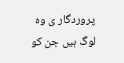پروردگار ی وہ لوگ ہیں جن کو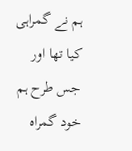ہم نے گمراہی کیا تھا اور جس طرح ہم خود گمراہ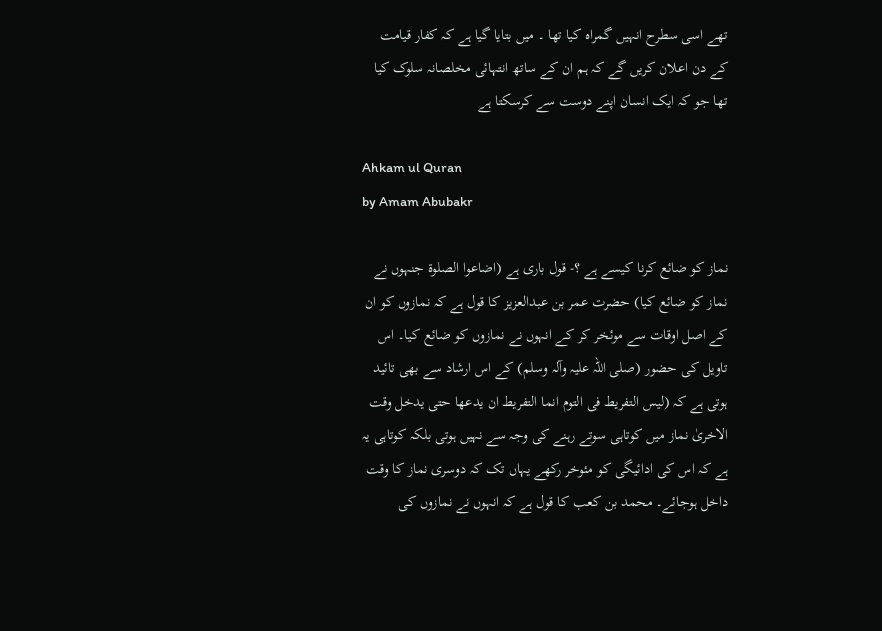تھے اسی سطرح انہیں گمراہ کیا تھا ۔ میں بتایا گیا ہے کہ کفار قیامت کے دن اعلان کریں گے کہ ہم ان کے ساتھ انتہائی مخلصانہ سلوک کیا تھا جو کہ ایک انسان اپنے دوست سے کرسکتا ہے

Ahkam ul Quran
by Amam Abubakr

نماز کو ضائع کرنا کیسے ہے ؟- قول باری ہے (اضاعوا الصلوۃ جنہوں نے نماز کو ضائع کیا) حضرت عمر بن عبدالعزیز کا قول ہے کہ نمازوں کو ان کے اصل اوقات سے موئخر کر کے انہوں نے نمازوں کو ضائع کیا۔ اس تاویل کی حضور (صلی اللہ علیہ وآلہ وسلم) کے اس ارشاد سے بھی تائید ہوتی ہے کہ (لیس التفریط فی التوم انما التفریط ان یدعھا حتی یدخل وقت الاخریٰ نماز میں کوتاہی سوتے رہنے کی وجہ سے نہیں ہوتی بلکہ کوتاہی یہ ہے کہ اس کی ادائیگی کو مئوخر رکھے یہاں تک کہ دوسری نماز کا وقت داخل ہوجائے۔ محمد بن کعب کا قول ہے کہ انہوں نے نمازوں کی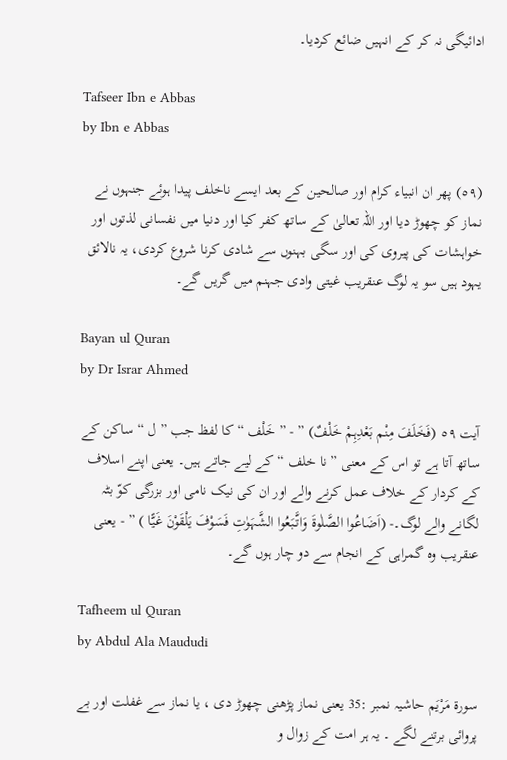ادائیگی نہ کر کے انہیں ضائع کردیا۔

Tafseer Ibn e Abbas
by Ibn e Abbas

(٥٩) پھر ان انبیاء کرام اور صالحین کے بعد ایسے ناخلف پیدا ہوئے جنہوں نے نماز کو چھوڑ دیا اور اللہ تعالیٰ کے ساتھ کفر کیا اور دنیا میں نفسانی لذتوں اور خواہشات کی پیروی کی اور سگی بہنوں سے شادی کرنا شروع کردی، یہ نالائق یہود ہیں سو یہ لوگ عنقریب غیتی وادی جہنم میں گریں گے۔

Bayan ul Quran
by Dr Israr Ahmed

آیت ٥٩ (فَخَلَفَ مِنْم بَعْدِہِمْ خَلْفٌ) ” - ” خَلْف “ کا لفظ جب ” ل “ ساکن کے ساتھ آتا ہے تو اس کے معنی ” نا خلف “ کے لیے جاتے ہیں۔ یعنی اپنے اسلاف کے کردار کے خلاف عمل کرنے والے اور ان کی نیک نامی اور بزرگی کوّ بٹہ لگانے والے لوگ۔- (اَضَاعُوا الصَّلٰوۃَ وَاتَّبَعُوا الشَّہَوٰتِ فَسَوْفَ یَلْقَوْنَ غَیًّا ) ” - یعنی عنقریب وہ گمراہی کے انجام سے دو چار ہوں گے۔

Tafheem ul Quran
by Abdul Ala Maududi

سورة مَرْیَم حاشیہ نمبر :35 یعنی نماز پڑھنی چھوڑ دی ، یا نماز سے غفلت اور بے پروائی برتنے لگے ۔ یہ ہر امت کے زوال و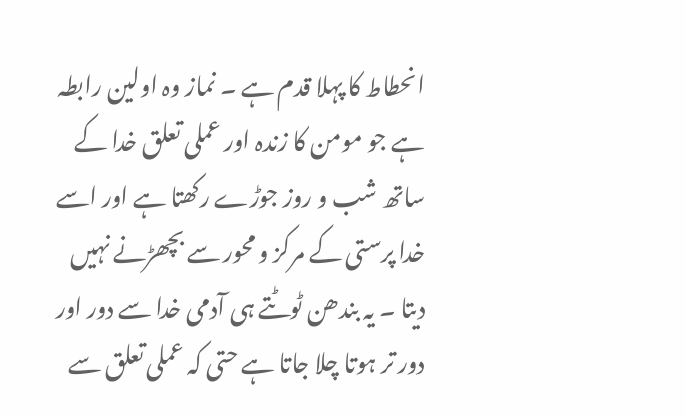انحطاط کا پہلا قدم ہے ۔ نماز وہ اولین رابطہ ہے جو مومن کا زندہ اور عملی تعلق خدا کے ساتھ شب و روز جوڑے رکھتا ہے اور اسے خدا پرستی کے مرکز و محور سے بچھڑنے نہیں دیتا ۔ یہ بندھن ٹوٹتے ہی آدمی خدا سے دور اور دور تر ہوتا چلا جاتا ہے حتی کہ عملی تعلق سے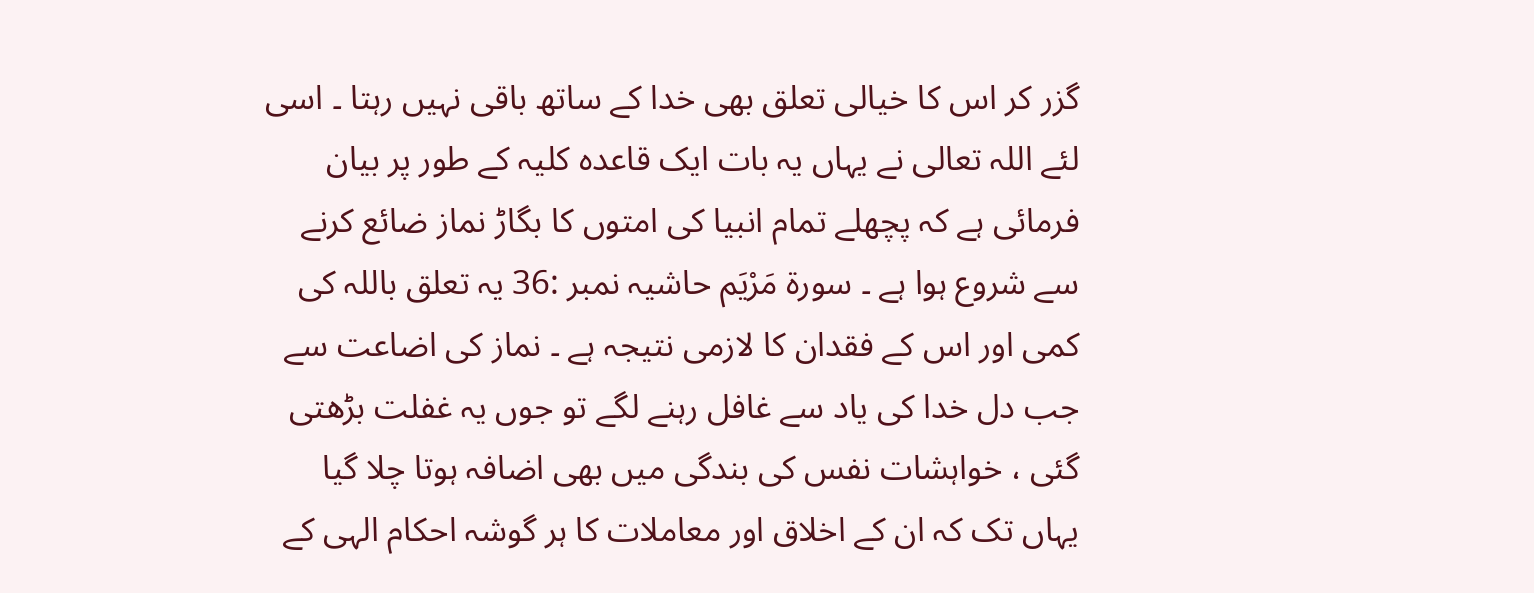گزر کر اس کا خیالی تعلق بھی خدا کے ساتھ باقی نہیں رہتا ۔ اسی لئے اللہ تعالی نے یہاں یہ بات ایک قاعدہ کلیہ کے طور پر بیان فرمائی ہے کہ پچھلے تمام انبیا کی امتوں کا بگاڑ نماز ضائع کرنے سے شروع ہوا ہے ۔ سورة مَرْیَم حاشیہ نمبر :36 یہ تعلق باللہ کی کمی اور اس کے فقدان کا لازمی نتیجہ ہے ۔ نماز کی اضاعت سے جب دل خدا کی یاد سے غافل رہنے لگے تو جوں یہ غفلت بڑھتی گئی ، خواہشات نفس کی بندگی میں بھی اضافہ ہوتا چلا گیا یہاں تک کہ ان کے اخلاق اور معاملات کا ہر گوشہ احکام الہی کے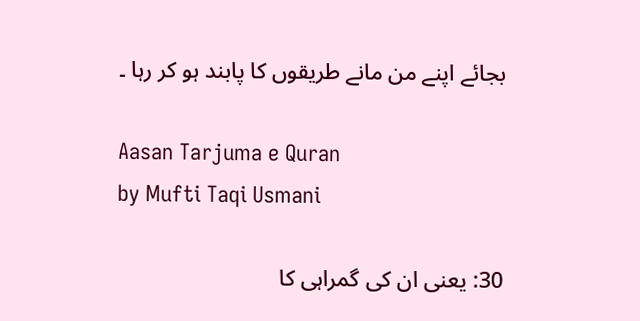بجائے اپنے من مانے طریقوں کا پابند ہو کر رہا ۔

Aasan Tarjuma e Quran
by Mufti Taqi Usmani

30: یعنی ان کی گمراہی کا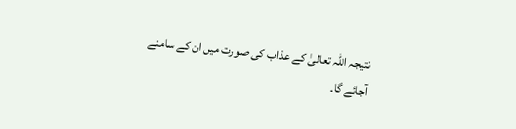نتیجہ اللہ تعالیٰ کے عذاب کی صورت میں ان کے سامنے آجائے گا۔